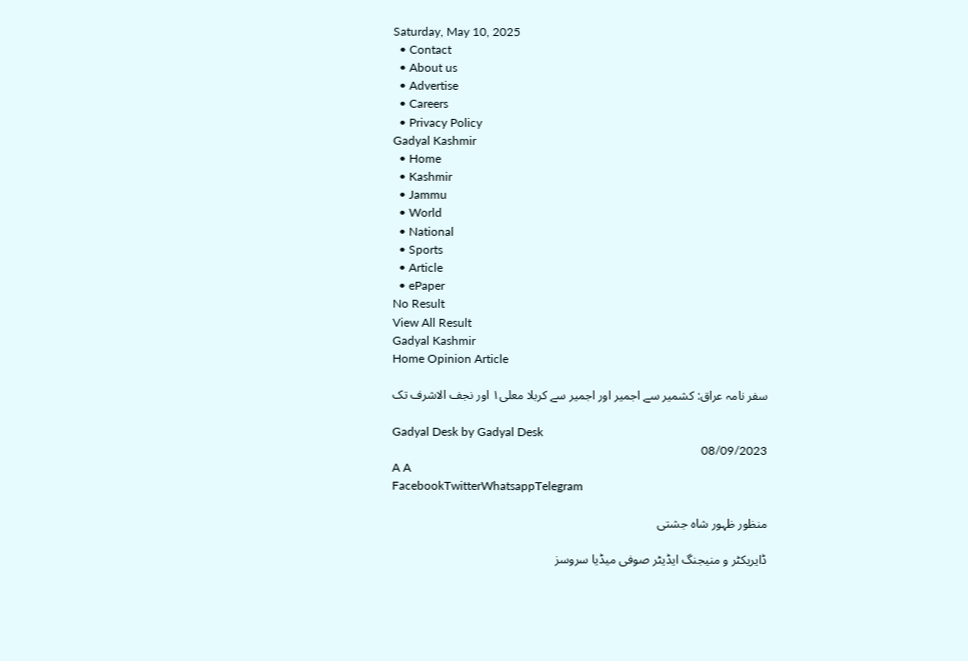Saturday, May 10, 2025
  • Contact
  • About us
  • Advertise
  • Careers
  • Privacy Policy
Gadyal Kashmir
  • Home
  • Kashmir
  • Jammu
  • World
  • National
  • Sports
  • Article
  • ePaper
No Result
View All Result
Gadyal Kashmir
Home Opinion Article

سفر نامہ عراق: کشمیر سے اجمیر اور اجمیر سے کربلا معلی١ اور نجف الاشرف تک

Gadyal Desk by Gadyal Desk
08/09/2023
A A
FacebookTwitterWhatsappTelegram

منظور ظہور شاہ جشتی

ڈایریکٹر و منیجنگ ایڈیٹر صوفی میڈیا سروسز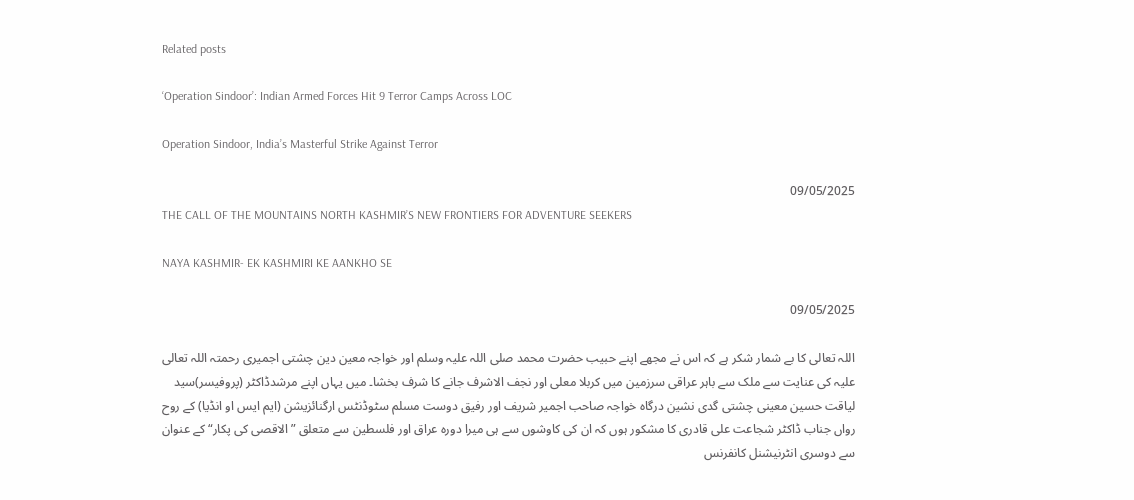Related posts

‘Operation Sindoor’: Indian Armed Forces Hit 9 Terror Camps Across LOC

Operation Sindoor, India’s Masterful Strike Against Terror

09/05/2025
THE CALL OF THE MOUNTAINS NORTH KASHMIR’S NEW FRONTIERS FOR ADVENTURE SEEKERS

NAYA KASHMIR- EK KASHMIRI KE AANKHO SE

09/05/2025

اللہ تعالی کا بے شمار شکر ہے کہ اس نے مجھے اپنے حبیب حضرت محمد صلی اللہ علیہ وسلم اور خواجہ معین دین چشتی اجمیری رحمتہ اللہ تعالی علیہ کی عنایت سے ملک سے باہر عراقی سرزمین میں کربلا معلی اور نجف الاشرف جانے کا شرف بخشا۔ میں یہاں اپنے مرشدڈاکٹر (پروفیسر)سید لیاقت حسین معینی چشتی گدی نشین درگاہ خواجہ صاحب اجمیر شریف اور رفیق دوست مسلم سٹوڈنٹس ارگنائزیشن (ایم ایس او انڈیا) کے روح رواں جناب ڈاکٹر شجاعت علی قادری کا مشکور ہوں کہ ان کی کاوشوں سے ہی میرا دورہ عراق اور فلسطین سے متعلق ”الاقصی کی پکار“ کے عنوان سے دوسری انٹرنیشنل کانفرنس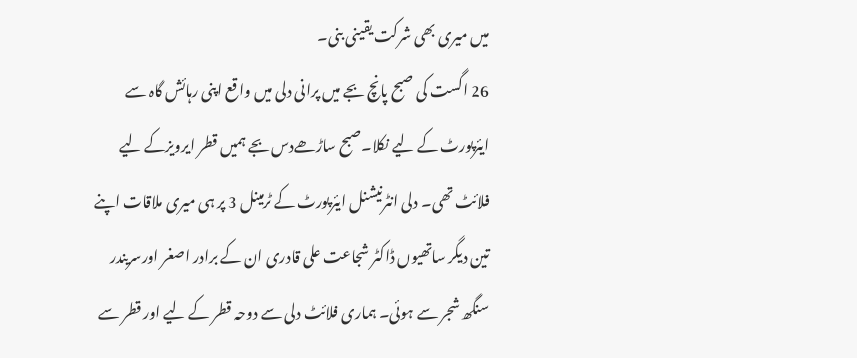میں میری بھی شرکت یقینی بنی۔
26 اگست کی صبح پانچ بجے میں پرانی دلی میں واقع اپنی رہائش گاہ سے ایئرپورٹ کے لیے نکلا۔صبح ساڑھےدس بجے ہمیں قطر ایرویزکے لیے فلائٹ تھی۔ دلی انٹرنیشنل ایئرپورٹ کے ٹرمینل 3 پر ہی میری ملاقات اپنے تین دیگر ساتھیوں ڈاکٹر شجاعت علی قادری ان کے برادر اصغر اورسریندر سنگھ شجر سے ہوئی۔ ہماری فلائٹ دلی سے دوحہ قطر کے لیے اور قطر سے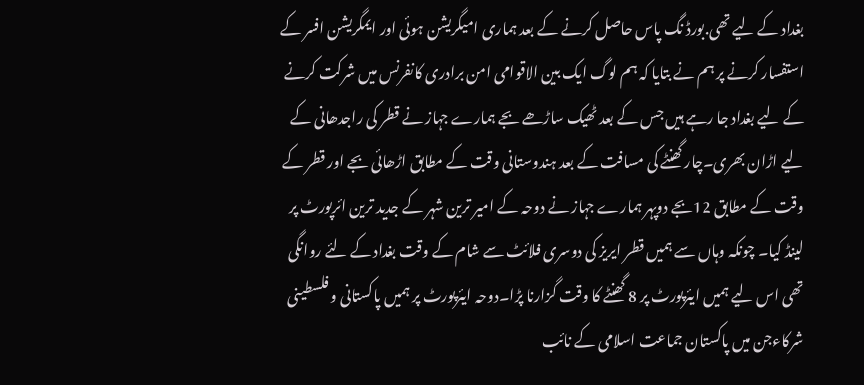بغداد کے لیے تھی.بورڈ نگ پاس حاصل کرنے کے بعد ہماری امیگریشن ہوئی اور ایمگریشن افسر کے استفسار کرنے پر ہم نے بتایا کہ ہم لوگ ایک بین الاقوامی امن برادری کانفرنس میں شرکت کرنے کے لیے بغداد جا رہے ہیں جس کے بعد ٹھیک ساڑھے بجے ہمارے جہاز نے قطر کی راجدھانی کے لیے اڑان بھری۔چار گھنٹے کی مسافت کے بعد ہندوستانی وقت کے مطابق اڑھائی بجے اور قطر کے وقت کے مطابق 12بجے دوپہر ہمارے جہاز نے دوحہ کے امیر ترین شہر کے جدید ترین ائرپورٹ پر لینڈ کیا۔ چونکہ وہاں سے ہمیں قطر ایریز کی دوسری فلائٹ سے شام کے وقت بغداد کے لئے روانگی تھی اس لیے ہمیں ایئرپورٹ پر 8 گھنٹے کا وقت گزارنا پڑا۔دوحہ ایئرپورٹ پر ہمیں پاکستانی و فلسطینی شرکاءجن میں پاکستان جماعت اسلامی کے نائب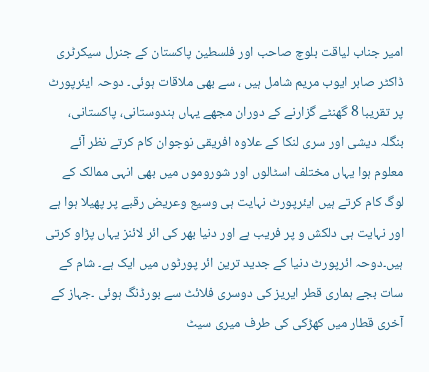امیر جناب لیاقت بلوچ صاحب اور فلسطین پاکستان کے جنرل سیکرٹری ڈاکٹر صابر ایوب مریم شامل ہیں ، سے بھی ملاقات ہوئی۔ دوحہ ایئرپورٹ پر تقریبا 8 گھنٹے گزارنے کے دوران مجھے یہاں ہندوستانی، پاکستانی، بنگلہ دیشی اور سری لنکا کے علاوہ افریقی نوجوان کام کرتے نظر آئے معلوم ہوا یہاں مختلف اسٹالوں اور شوروموں میں بھی انہی ممالک کے لوگ کام کرتے ہیں ایئرپورٹ نہایت ہی وسیع وعریض رقبے پر پھیلا ہوا ہے اور نہایت ہی دلکش و پر فریب ہے اور دنیا بھر کی ائر لائنز یہاں پڑاو کرتی ہیں۔دوحہ ائرپورٹ دنیا کے جدید ترین ائر پورٹوں میں ایک ہے۔ شام کے سات بجے ہماری قطر ایریز کی دوسری فلائٹ سے بورڈنگ ہوئی ۔جہاز کے آخری قطار میں کھڑکی کی طرف میری سیٹ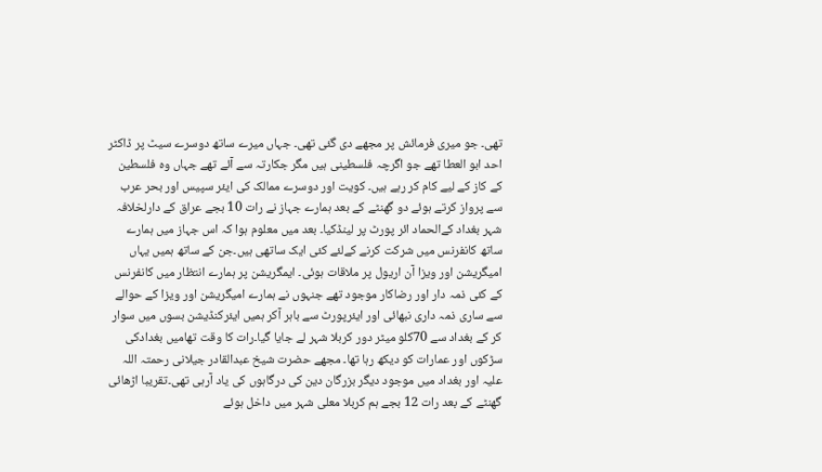تھی۔ جو میری فرمائش پر مجھے دی گئی تھی۔ جہاں میرے ساتھ دوسرے سیٹ پر ڈاکٹر احد ابو العطا تھے جو اگرچہ فلسطینی ہیں مگر جکارتہ سے آئے تھے جہاں وہ فلسطین کے کاز کے لیے کام کر رہے ہیں۔ کویت اور دوسرے ممالک کی ایئر سپیس اور بحر عرب سے پرواز کرتے ہوئے دو گھنٹے کے بعد ہمارے جہاز نے رات 10 بجے عراق کے دارلخلافہ شہر بغداد کےالحماد ائر پورٹ پر لینڈکیا۔ بعد میں معلوم ہوا کہ اس جہاز میں ہمارے ساتھ کانفرنس میں شرکت کرنے کےلئے کئی ایک ساتھی ہیں۔جن کے ساتھ ہمیں یہاں امیگریشن اور ویزا آن اریول پر ملاقات ہوئی۔ ایمگریشن پر ہمارے انتظار میں کانفرنس کے کئی ذمہ دار اور رضاکار موجود تھے جنہوں نے ہمارے امیگریشن اور ویزا کے حوالے سے ساری ذمہ داری نبھائی اور ایئرپورٹ سے باہر آکر ہمیں ایئرکنڈیشن بسوں میں سوار کر کے بغداد سے 70کلو میٹر دور کربلا شہر لے جایا گیا۔رات کا وقت تھامیں بغدادکی سڑکوں اور عمارات کو دیکھ رہا تھا۔ مجھے حضرت شیخ عبدالقادر جیلانی رحمتہ اللہ علیہ اور بغداد میں موجود دیگر بزرگان دین کی درگاہوں کی یاد آرہی تھی۔تقریبا اڑھائی گھنٹے کے بعد رات 12 بجے ہم کربلا معلی شہر میں داخل ہوئے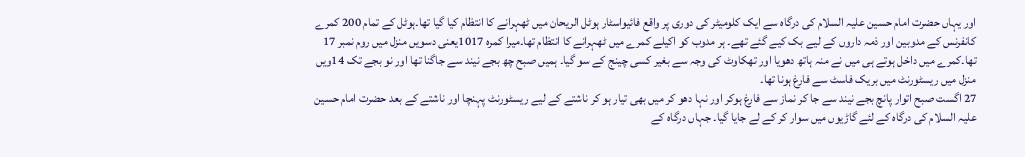اور یہاں حضرت امام حسین علیہ السلام کی درگاہ سے ایک کلومیٹر کی دوری پر واقع فائیواسٹار ہوٹل الریحان میں ٹھہرانے کا انتظام کیا گیا تھا۔ہوٹل کے تمام 200 کمرے کانفرنس کے مدوبین اور ذمہ داروں کے لیے بک کیے گئے تھے۔ ہر مدوب کو اکیلے کمرے میں ٹھہرانے کا انتظام تھا۔میرا کمرہ 1017یعنی دسویں منزل میں روم نمبر 17 تھا۔کمرے میں داخل ہوتے ہی میں نے منہ ہاتھ دھویا اور تھکاوٹ کی وجہ سے بغیر کسی چینج کے سو گیا۔ ہمیں صبح چھ بجے نیند سے جاگنا تھا اور نو بجے تک 14ویں منزل میں ریسٹورنٹ میں بریک فاسٹ سے فارغ ہونا تھا۔
27 اگست صبح اتوار پانچ بجے نیند سے جا کر نماز سے فارغ ہوکر اور نہا دھو کر میں بھی تیار ہو کر ناشتے کے لیے ریسٹورنٹ پہنچا اور ناشتے کے بعد حضرت امام حسین علیہ السلام کی درگاہ کے لئے گاڑیوں میں سوار کر کے لے جایا گیا۔ جہاں درگاہ کے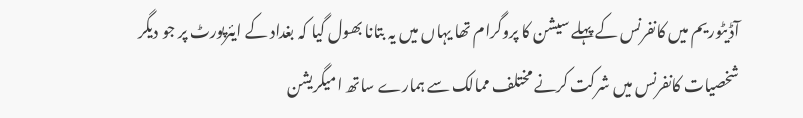آڈیٹوریم میں کانفرنس کے پہلے سیشن کا پروگرام تھا یہاں میں یہ بتانا بھول گیا کہ بغداد کے ایئرپورٹ پر جو دیگر شخصیات کانفرنس میں شرکت کرنے مختلف ممالک سے ہمارے ساتھ امیگریشن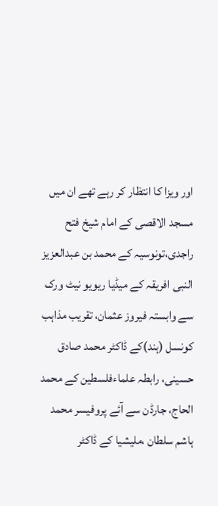اور ویزا کا انتظار کر رہے تھے ان میں مسجد الاقصی کے امام شیخ فتح راجدی،تونوسیہ کے محمد بن عبدالعزیز النبی افریقہ کے میڈیا ریویو نیٹ ورک سے وابستہ فیروز عثمان، تقریب مذاہب کونسل (ہند)کے ڈاکٹر محمد صادق حسینی، رابطہ علماءفلسطین کے محمد الحاج، جارڈن سے آئے پروفیسر محمد ہاشم سلطان ،ملیشیا کے ڈاکٹر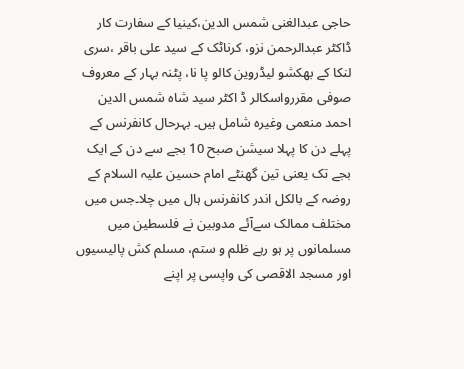حاجی عبدالغنی شمس الدین،کینیا کے سفارت کار ڈاکٹر عبدالرحمن نزو، کرناٹک کے سید علی باقر ،سری لنکا کے بھکشو لیڈروین کالو پا نا، پٹنہ بہار کے معروف صوفی مقررواسکالر ڈ اکٹر سید شاہ شمس الدین احمد منعمی وغیرہ شامل ہیں۔ بہرحال کانفرنس کے پہلے دن کا پہلا سیشن صبح 10 بجے سے دن کے ایک بجے تک یعنی تین گھنٹے امام حسین علیہ السلام کے روضہ کے بالکل اندر کانفرنس ہال میں چلا۔جس میں مختلف ممالک سےآئے مدوبین نے فلسطین میں مسلمانوں پر ہو رہے ظلم و ستم، مسلم کش پالیسیوں اور مسجد الاقصی کی واپسی پر اپنے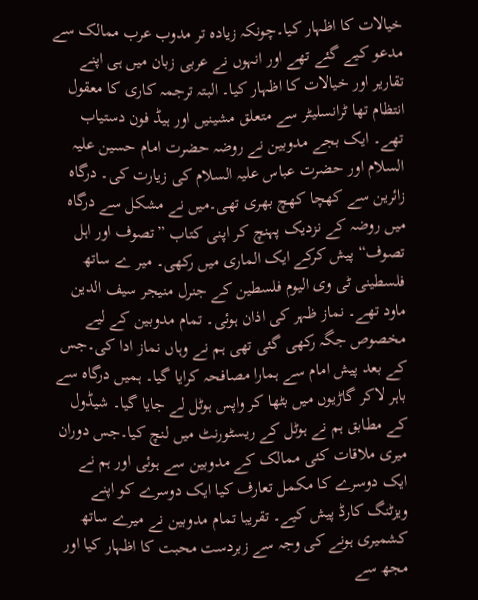خیالات کا اظہار کیا۔چونکہ زیادہ تر مدوب عرب ممالک سے مدعو کیے گئے تھے اور انہوں نے عربی زبان میں ہی اپنے تقاریر اور خیالات کا اظہار کیا۔ البتہ ترجمہ کاری کا معقول انتظام تھا ٹرانسلیٹر سے متعلق مشینیں اور ہیڈ فون دستیاب تھے۔ ایک بجے مدوبین نے روضہ حضرت امام حسین علیہ السلام اور حضرت عباس علیہ السلام کی زیارت کی۔ درگاہ زائرین سے کھچا کھچ بھری تھی۔میں نے مشکل سے درگاہ میں روضہ کے نزدیک پہنچ کر اپنی کتاب ”تصوف اور اہل تصوف“ پیش کرکے ایک الماری میں رکھی۔ میر ے ساتھ فلسطینی ٹی وی الیوم فلسطین کے جنرل منیجر سیف الدین ماود تھے۔ نماز ظہر کی اذان ہوئی۔ تمام مدوبین کے لیے مخصوص جگہ رکھی گئی تھی ہم نے وہاں نماز ادا کی۔جس کے بعد پیش امام سے ہمارا مصافحہ کرایا گیا۔ ہمیں درگاہ سے باہر لاکر گاڑیوں میں بٹھا کر واپس ہوٹل لے جایا گیا۔ شیڈول کے مطابق ہم نے ہوٹل کے ریسٹورنٹ میں لنچ کیا۔جس دوران میری ملاقات کئی ممالک کے مدوبین سے ہوئی اور ہم نے ایک دوسرے کا مکمل تعارف کیا ایک دوسرے کو اپنے ویزٹنگ کارڈ پیش کیے۔ تقریبا تمام مدوبین نے میرے ساتھ کشمیری ہونے کی وجہ سے زبردست محبت کا اظہار کیا اور مجھ سے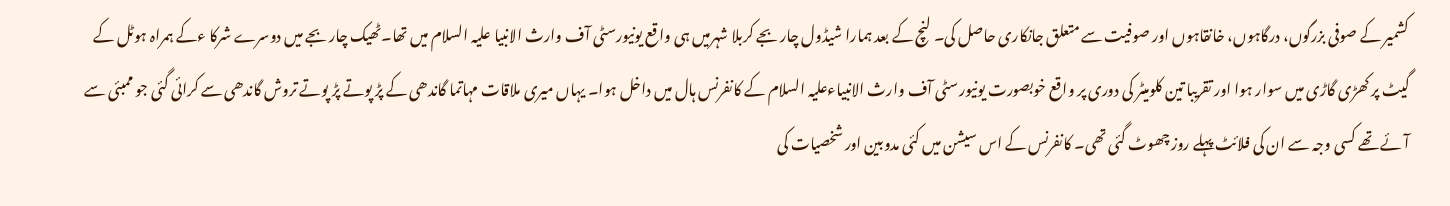کشمیر کے صوفی بزرگوں، درگاہوں، خانقاہوں اور صوفیت سے متعلق جانکاری حاصل کی۔ لنچ کے بعد ہمارا شیڈول چار بجے کربلا شہرمیں ہی واقع یونیورسٹی آف وارث الانبیا علیہ السلام میں تھا۔ٹھیک چار بجے میں دوسرے شرکا ءکے ہمراہ ہوٹل کے گیٹ پر کھڑی گاڑی میں سوار ہوا اور تقریبا تین کلومیٹر کی دوری پر واقع خوبصورت یونیورسٹی آف وارث الانبیاءعلیہ السلام کے کانفرنس ہال میں داخل ہوا۔ یہاں میری ملاقات مہاتما گاندھی کے پڑ پوتے پڑ پوتے تروش گاندھی سے کرائی گئی جو ممبئی سے آئے تھے کسی وجہ سے ان کی فلائٹ پہلے روز چھوٹ گئی تھی۔ کانفرنس کے اس سیشن میں کئی مدوبین اور شخصیات کی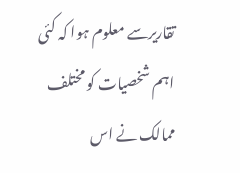تقاریرسے معلوم ہوا کہ کئی اہم شخصیات کو مختلف ممالک نے اس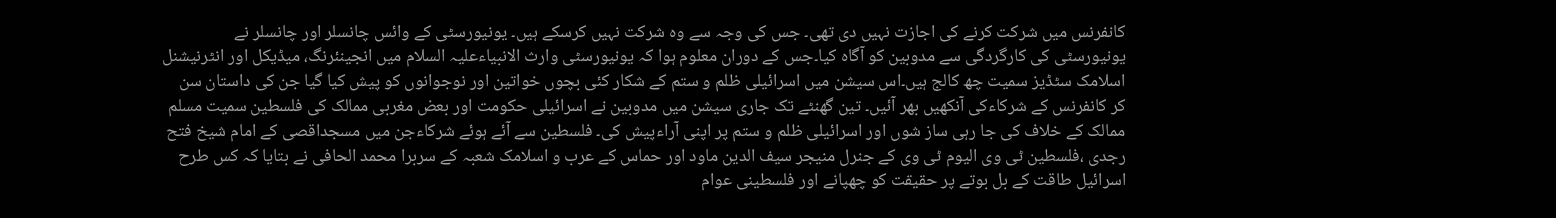کانفرنس میں شرکت کرنے کی اجازت نہیں دی تھی۔ جس کی وجہ سے وہ شرکت نہیں کرسکے ہیں۔ یونیورسٹی کے وائس چانسلر اور چانسلر نے یونیورسٹی کی کارگردگی سے مدوبین کو آگاہ کیا۔جس کے دوران معلوم ہوا کہ یونیورسٹی وارث الانبیاءعلیہ السلام میں انجینئرنگ، میڈیکل اور انٹرنیشنل اسلامک سٹڈیز سمیت چھ کالج ہیں۔اس سیشن میں اسرائیلی ظلم و ستم کے شکار کئی بچوں خواتین اور نوجوانوں کو پیش کیا گیا جن کی داستان سن کر کانفرنس کے شرکاءکی آنکھیں بھر آئیں۔ تین گھنٹے تک جاری سیشن میں مدوبین نے اسرائیلی حکومت اور بعض مغربی ممالک کی فلسطین سمیت مسلم ممالک کے خلاف کی جا رہی ساز شوں اور اسرائیلی ظلم و ستم پر اپنی آراءپیش کی۔ فلسطین سے آئے ہوئے شرکاءجن میں مسجداقصی کے امام شیخ فتح رجدی ،فلسطین ٹی وی الیوم ٹی وی کے جنرل منیجر سیف الدین ماود اور حماس کے عرب و اسلامک شعبہ کے سربرا محمد الحافی نے بتایا کہ کس طرح اسرائیل طاقت کے بل بوتے پر حقیقت کو چھپانے اور فلسطینی عوام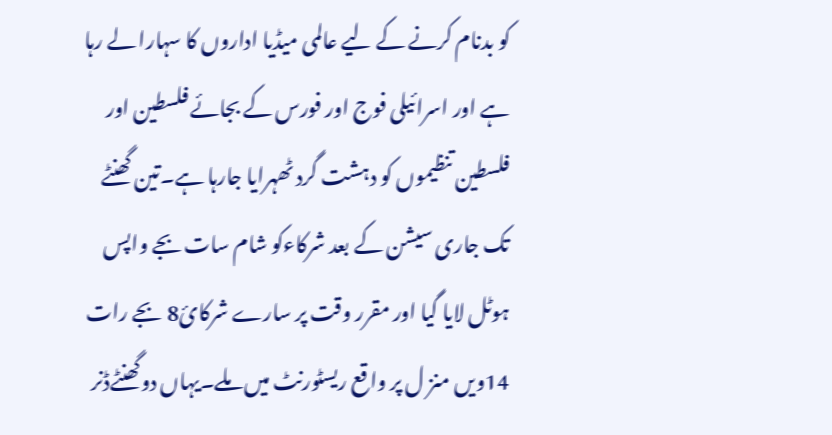کو بدنام کرنے کے لیے عالمی میڈیا اداروں کا سہارا لے رہا ہے اور اسرائیلی فوج اور فورس کے بجائے فلسطین اور فلسطین تنظیموں کو دہشت گرد ٹھہرایا جارہا ہے۔تین گھنٹے تک جاری سیشن کے بعد شرکاءکو شام سات بجے واپس ہوٹل لایا گیا اور مقرر وقت پر سارے شرکائ8 بجے رات 14ویں منز ل پر واقع ریسٹورنٹ میں ملے۔یہاں دوگھنٹےڈنر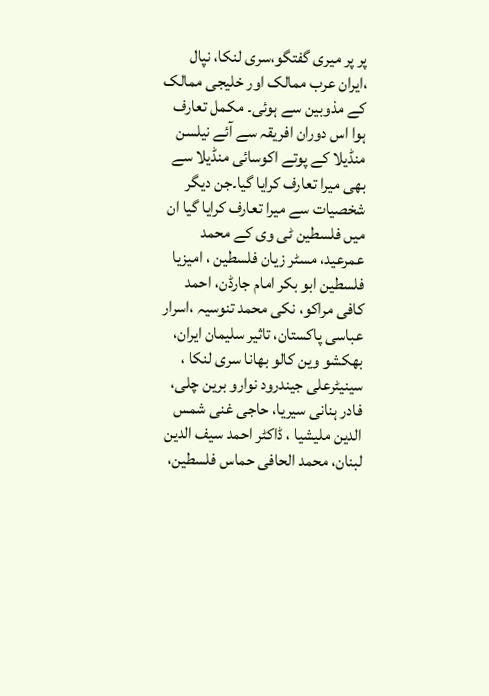پر پر میری گفتگو،سری لنکا، نپال ،ایران عرب ممالک اور خلیجی ممالک کے مذوبین سے ہوئی۔ مکمل تعارف ہوا اس دوران افریقہ سے آئے نیلسن منڈیلا کے پوتے اکوسائی منڈیلا سے بھی میرا تعارف کرایا گیا۔جن دیگر شخصیات سے میرا تعارف کرایا گیا ان میں فلسطین ٹی وی کے محمد عمرعید، مسٹر زیان فلسطین ، امیزیا فلسطین ابو بکر امام جارڈن، احمد کافی مراکو، نکی محمد تنوسیہ ،اسرار عباسی پاکستان، تاثیر سلیمان ایران، بھکشو وین کالو بھانا سری لنکا ، سینیٹرعلی جیندرود نوارو برین چلی، فادر ہنانی سیریا، حاجی غنی شمس الدین ملیشیا ، ڈاکٹر احمد سیف الدین لبنان، محمد الحافی حماس فلسطین،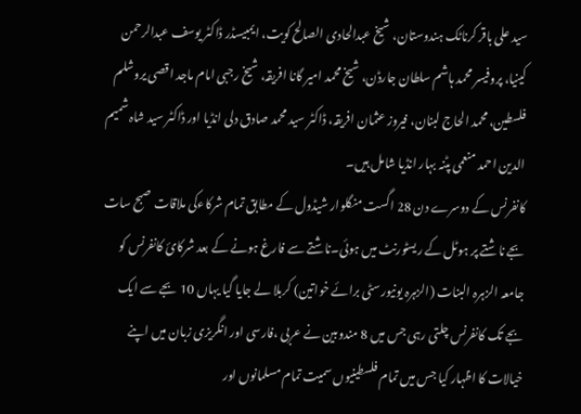سید علی باقر کرناٹک ہندوستان، شیخ عبدالحادی الصالح کویت، ایمبیسڈر ڈاکٹر یوسف عبدالرحمن کینیا، پروفیسر محمد ہاشم سلطان جارڈن، شیخ محمد امیر گانا افریقہ، شیخ رجبی امام ماجد اقصی یروشلم فلسطین، محمد الحاج لبنان، فیروز عثمان افریقہ، ڈاکٹر سید محمد صادق دلی انڈیا اور ڈاکٹر سید شاہ شمیم الدین احمد منعمی پٹنہ بہار انڈیا شامل ہیں۔
کانفرنس کے دوسرے دن 28 اگست منگلوار شیڈول کے مطابق تمام شرکاءکی ملاقات صبح سات بجے ناشتے پر ہوٹل کے ریسٹورنٹ میں ہوئی۔ناشتے سے فارغ ہونے کے بعد شرکائ کانفرنس کو جامعہ الزہرہ البنات (الزہرہ یونیورسٹی برائے خواتین) کربلا لے جایا گیا یہاں 10 بجے سے ایک بجے تک کانفرنس چلتی رہی جس میں 8 مندوبین نے عربی ،فارسی اور انگریزی زبان میں اپنے خیالات کا اظہار کیا جس میں تمام فلسطینیوں سمیت تمام مسلمانوں اور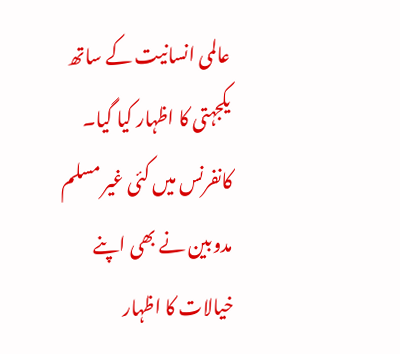عالمی انسانیت کے ساتھ یکجہتی کا اظہار کیا گیا۔ کانفرنس میں کئی غیر مسلم مدوبین نے بھی اپنے خیالات کا اظہار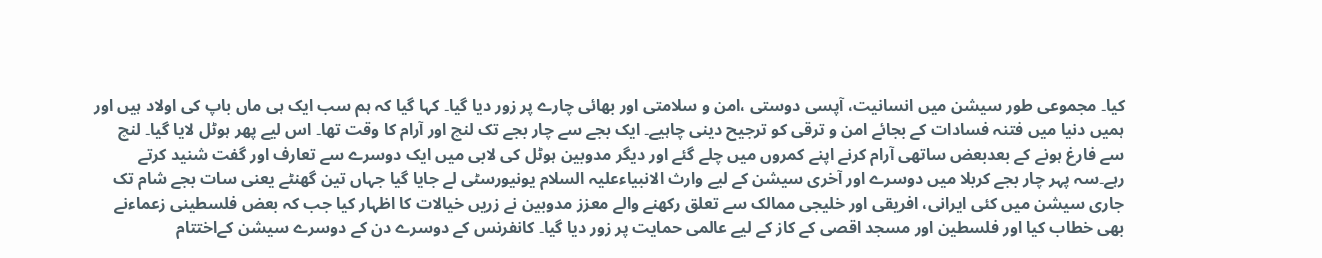کیا۔ مجموعی طور سیشن میں انسانیت، آپسی دوستی ،امن و سلامتی اور بھائی چارے پر زور دیا گیا۔ کہا گیا کہ ہم سب ایک ہی ماں باپ کی اولاد ہیں اور ہمیں دنیا میں فتنہ فسادات کے بجائے امن و ترقی کو ترجیح دینی چاہیے۔ ایک بجے سے چار بجے تک لنچ اور آرام کا وقت تھا۔ اس لیے پھر ہوٹل لایا گیا۔ لنچ سے فارغ ہونے کے بعدبعض ساتھی آرام کرنے اپنے کمروں میں چلے گئے اور دیگر مدوبین ہوٹل کی لابی میں ایک دوسرے سے تعارف اور گفت شنید کرتے رہے۔سہ پہر چار بجے کربلا میں دوسرے اور آخری سیشن کے لیے وارث الانبیاءعلیہ السلام یونیورسٹی لے جایا گیا جہاں تین گھنٹے یعنی سات بجے شام تک جاری سیشن میں کئی ایرانی، افریقی اور خلیجی ممالک سے تعلق رکھنے والے معزز مدوبین نے زریں خیالات کا اظہار کیا جب کہ بعض فلسطینی زعماءنے بھی خطاب کیا اور فلسطین اور مسجد اقصی کے کاز کے لیے عالمی حمایت پر زور دیا گیا۔ کانفرنس کے دوسرے دن کے دوسرے سیشن کےاختتام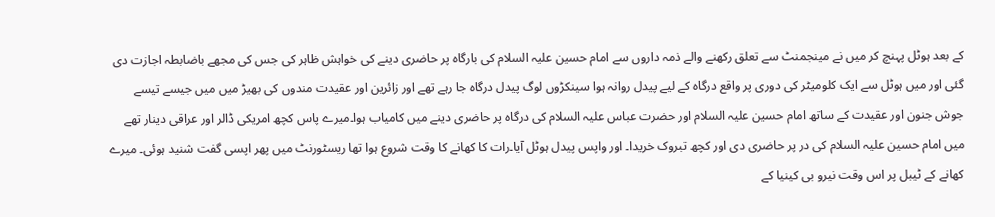کے بعد ہوٹل پہنچ کر میں نے مینجمنٹ سے تعلق رکھنے والے ذمہ داروں سے امام حسین علیہ السلام کی بارگاہ پر حاضری دینے کی خواہش ظاہر کی جس کی مجھے باضابطہ اجازت دی گئی اور میں ہوٹل سے ایک کلومیٹر کی دوری پر واقع درگاہ کے لیے پیدل روانہ ہوا سینکڑوں لوگ پیدل درگاہ جا رہے تھے اور زائرین اور عقیدت مندوں کی بھیڑ میں میں جیسے تیسے جوش جنون اور عقیدت کے ساتھ امام حسین علیہ السلام اور حضرت عباس علیہ السلام کی درگاہ پر حاضری دینے میں کامیاب ہوا۔میرے پاس کچھ امریکی ڈالر اور عراقی دینار تھے میں امام حسین علیہ السلام کی در پر حاضری دی اور کچھ تبروک خریدا۔ اور واپس پیدل ہوٹل آیا۔رات کا کھانے کا وقت شروع ہوا تھا ریسٹورنٹ میں پھر اپسی گفت شنید ہوئی۔ میرے کھانے کے ٹیبل پر اس وقت نیرو بی کینیا کے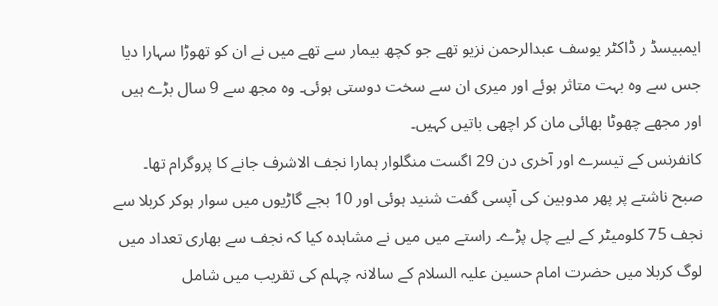ایمبیسڈ ر ڈاکٹر یوسف عبدالرحمن نزیو تھے جو کچھ بیمار سے تھے میں نے ان کو تھوڑا سہارا دیا جس سے وہ بہت متاثر ہوئے اور میری ان سے سخت دوستی ہوئی۔ وہ مجھ سے 9 سال بڑے ہیں اور مجھے چھوٹا بھائی مان کر اچھی باتیں کہیں۔
کانفرنس کے تیسرے اور آخری دن 29 اگست منگلوار ہمارا نجف الاشرف جانے کا پروگرام تھا۔ صبح ناشتے پر پھر مدوبین کی آپسی گفت شنید ہوئی اور 10 بجے گاڑیوں میں سوار ہوکر کربلا سے نجف 75 کلومیٹر کے لیے چل پڑے۔ راستے میں میں نے مشاہدہ کیا کہ نجف سے بھاری تعداد میں لوگ کربلا میں حضرت امام حسین علیہ السلام کے سالانہ چہلم کی تقریب میں شامل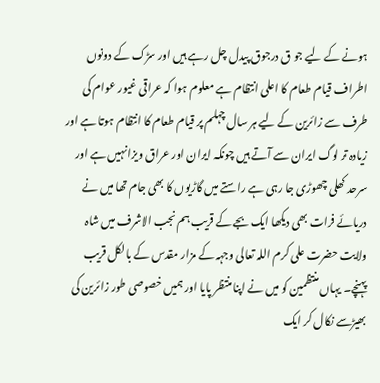ہونے کے لیے جو ق درجوق پیدل چل رہے ہیں اور سڑک کے دونوں اطراف قیام طعام کا اعلی انتظام ہے معلوم ہوا کہ عراقی غیور عوام کی طرف سے زائرین کے لیے ہر سال چہلم پر قیام طعام کا انتظام ہوتا ہے اور زیادہ تر لوگ ایران سے آتے ہیں چونکہ ایران اور عراق ویزانہیں ہے اور سرحد کھلی چھوڑی جا رہی ہے راستے میں گاڑیوں کا بھی جام تھا میں نے دریائے فرات بھی دیکھا ایک بجے کے قریب ہم نجب الاشرف میں شاہ ولایت حضرت علی کرم اللہ تعالی وجہہ کے مزار مقدس کے بالکل قریب پہنچے۔ یہاں منتظمین کو میں نے اپنا منتظر پایا اور ہمیں خصوصی طور زائرین کی بھیڑسے نکال کر ایک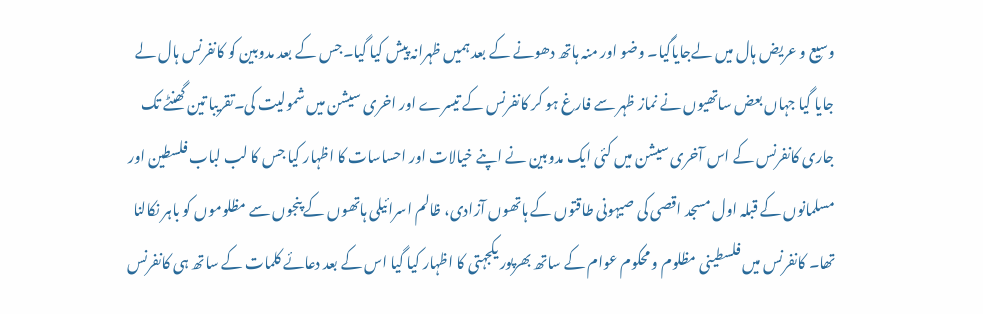وسیع و عریض ہال میں لےجایاگیا۔ وضو اور منہ ہاتھ دھونے کے بعد ہمیں ظہرانہ پیش کیا گیا۔جس کے بعد مدوبین کو کانفرنس ہال لے جایا گیا جہاں بعض ساتھیوں نے نماز ظہر سے فارغ ہو کر کانفرنس کے تیسرے اور اخری سیشن میں شمولیت کی۔تقریبا تین گھنٹے تک جاری کانفرنس کے اس آخری سیشن میں کئی ایک مدوبین نے اپنے خیالات اور احساسات کا اظہار کیا جس کا لب لباب فلسطین اور مسلمانوں کے قبلہ اول مسجد اقصی کی صیہونی طاقتوں کے ہاتھوں آزادی، ظالم اسرائیلی ہاتھوں کے پنجوں سے مظلوموں کو باہر نکالنا تھا۔ کانفرنس میں فلسطینی مظلوم و محکوم عوام کے ساتھ بھرپور یکجہتی کا اظہار کیا گیا اس کے بعد دعائے کلمات کے ساتھ ہی کانفرنس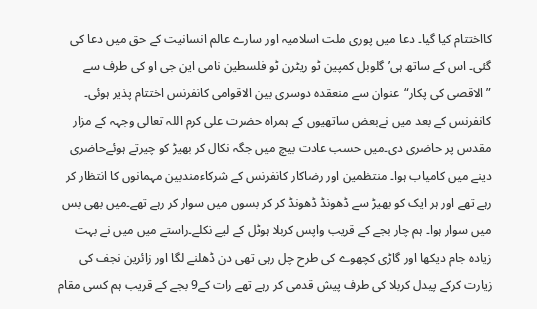کااختتام کیا گیا۔ دعا میں پوری ملت اسلامیہ اور سارے عالم انسانیت کے حق میں دعا کی گئی۔ اس کے ساتھ ہی’ گلوبل کمپین ٹو ریٹرن ٹو فلسطین نامی این جی او کی طرف سے ”الاقصی کی پکار“عنوان سے منعقدہ دوسری بین الاقوامی کانفرنس اختتام پذیر ہوئی۔
کانفرنس کے بعد میں نےبعض ساتھیوں کے ہمراہ حضرت علی کرم اللہ تعالی وجہہ کے مزار مقدس پر حاضری دی۔میں حسب عادت بیچ میں جگہ نکال کر بھیڑ کو چیرتے ہوئےحاضری دینے میں کامیاب ہوا۔ منتظمین اور رضاکار کانفرنس کے شرکاءمندبین مہمانوں کا انتظار کر رہے تھے اور ہر ایک کو بھیڑ سے ڈھونڈ ڈھونڈ کر کر بسوں میں سوار کر رہے تھے۔میں بھی بس میں سوار ہوا۔ ہم چار بجے کے قریب واپس کربلا ہوٹل کے لیے نکلے۔راستے میں میں نے بہت زیادہ جام دیکھا اور گاڑی کچھوے کی طرح چل رہی تھی دن ڈھلنے لگا اور زائرین نجف کی زیارت کرکے پیدل کربلا کی طرف پیش قدمی کر رہے تھے رات کے9 بجے کے قریب ہم کسی مقام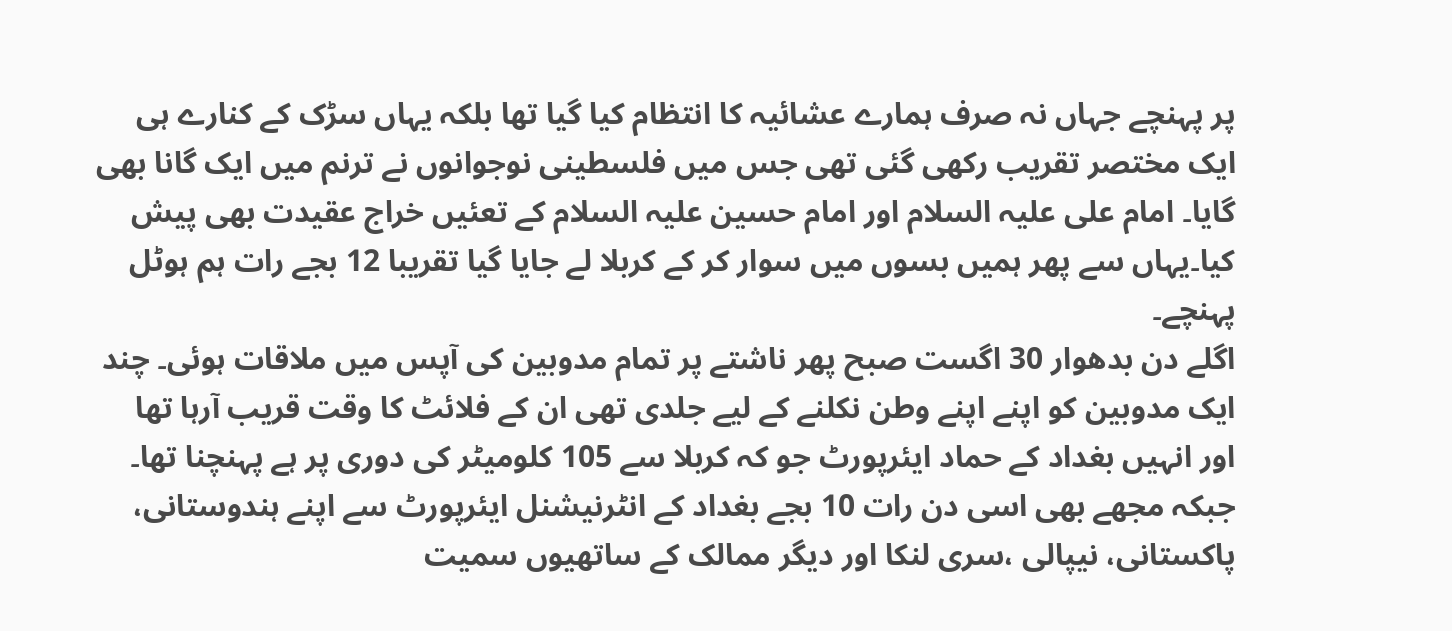پر پہنچے جہاں نہ صرف ہمارے عشائیہ کا انتظام کیا گیا تھا بلکہ یہاں سڑک کے کنارے ہی ایک مختصر تقریب رکھی گئی تھی جس میں فلسطینی نوجوانوں نے ترنم میں ایک گانا بھی گایا۔ امام علی علیہ السلام اور امام حسین علیہ السلام کے تعئیں خراج عقیدت بھی پیش کیا۔یہاں سے پھر ہمیں بسوں میں سوار کر کے کربلا لے جایا گیا تقریبا 12 بجے رات ہم ہوٹل پہنچے۔
اگلے دن بدھوار 30 اگست صبح پھر ناشتے پر تمام مدوبین کی آپس میں ملاقات ہوئی۔ چند ایک مدوبین کو اپنے اپنے وطن نکلنے کے لیے جلدی تھی ان کے فلائٹ کا وقت قریب آرہا تھا اور انہیں بغداد کے حماد ایئرپورٹ جو کہ کربلا سے 105 کلومیٹر کی دوری پر ہے پہنچنا تھا۔ جبکہ مجھے بھی اسی دن رات 10 بجے بغداد کے انٹرنیشنل ایئرپورٹ سے اپنے ہندوستانی، پاکستانی، نیپالی ،سری لنکا اور دیگر ممالک کے ساتھیوں سمیت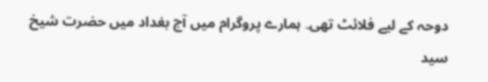دوحہ کے لیے فلائٹ تھی۔ ہمارے پروگرام میں آج بغداد میں حضرت شیخ سید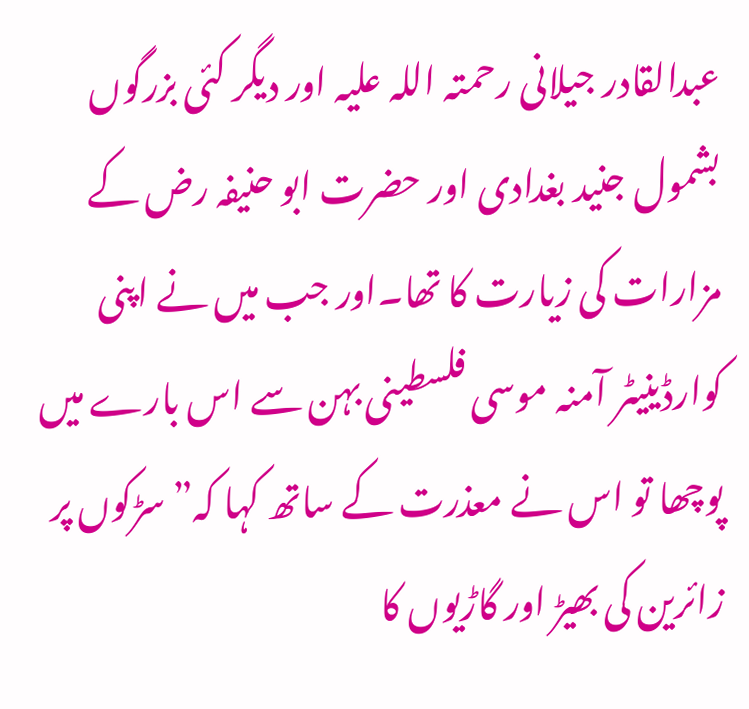عبدالقادر جیلانی رحمتہ اللہ علیہ اور دیگر کئی بزرگوں بشمول جنید بغدادی اور حضرت ابو حنیفہ رض کے مزارات کی زیارت کا تھا۔اور جب میں نے اپنی کوارڈینیٹر آمنہ موسی فلسطینی بہن سے اس بارے میں پوچھا تو اس نے معذرت کے ساتھ کہا کہ” سڑکوں پر زائرین کی بھیڑ اور گاڑیوں کا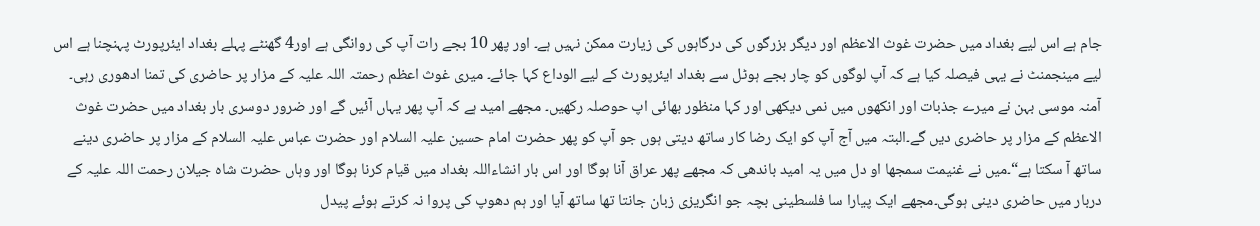جام ہے اس لیے بغداد میں حضرت غوث الاعظم اور دیگر بزرگوں کی درگاہوں کی زیارت ممکن نہیں ہے۔ اور پھر 10 بجے رات آپ کی روانگی ہے اور4 گھنٹے پہلے بغداد ایئرپورٹ پہنچنا ہے اس لیے مینجمنٹ نے یہی فیصلہ کیا ہے کہ آپ لوگوں کو چار بجے ہوٹل سے بغداد ایئرپورٹ کے لیے الوداع کہا جائے۔ میری غوث اعظم رحمتہ اللہ علیہ کے مزار پر حاضری کی تمنا ادھوری رہی۔ آمنہ موسی بہن نے میرے جذبات اور انکھوں میں نمی دیکھی اور کہا منظور بھائی اپ حوصلہ رکھیں۔ مجھے امید ہے کہ آپ پھر یہاں آئیں گے اور ضرور دوسری بار بغداد میں حضرت غوث الاعظم کے مزار پر حاضری دیں گے۔البتہ میں آج آپ کو ایک رضا کار ساتھ دیتی ہوں جو آپ کو پھر حضرت امام حسین علیہ السلام اور حضرت عباس علیہ السلام کے مزار پر حاضری دینے ساتھ آ سکتا ہے“۔میں نے غنیمت سمجھا او دل میں یہ امید باندھی کہ مجھے پھر عراق آنا ہوگا اور اس بار انشاءاللہ بغداد میں قیام کرنا ہوگا اور وہاں حضرت شاہ جیلان رحمت اللہ علیہ کے دربار میں حاضری دینی ہوگی۔مجھے ایک پیارا سا فلسطینی بچہ جو انگریزی زبان جانتا تھا ساتھ آیا اور ہم دھوپ کی پروا نہ کرتے ہوئے پیدل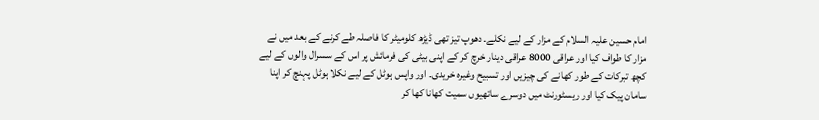امام حسین علیہ السلام کے مزار کے لیے نکلے۔ دھوپ تیز تھی ڈیڑھ کلومیٹر کا فاصلہ طے کرنے کے بعد میں نے مزار کا طواف کیا اور عراقی 8000 عراقی دینار خرچ کر کے اپنی بیٹی کی فرمائش پر اس کے سسرال والوں کے لیے کچھ تبرکات کے طور کھانے کی چیزیں اور تسبیح وغیرہ خریدی۔ اور واپس ہوٹل کے لیے نکلا ہوٹل پہنچ کر اپنا سامان پیک کیا اور ریسٹورنٹ میں دوسرے ساتھیوں سمیت کھانا کھا کر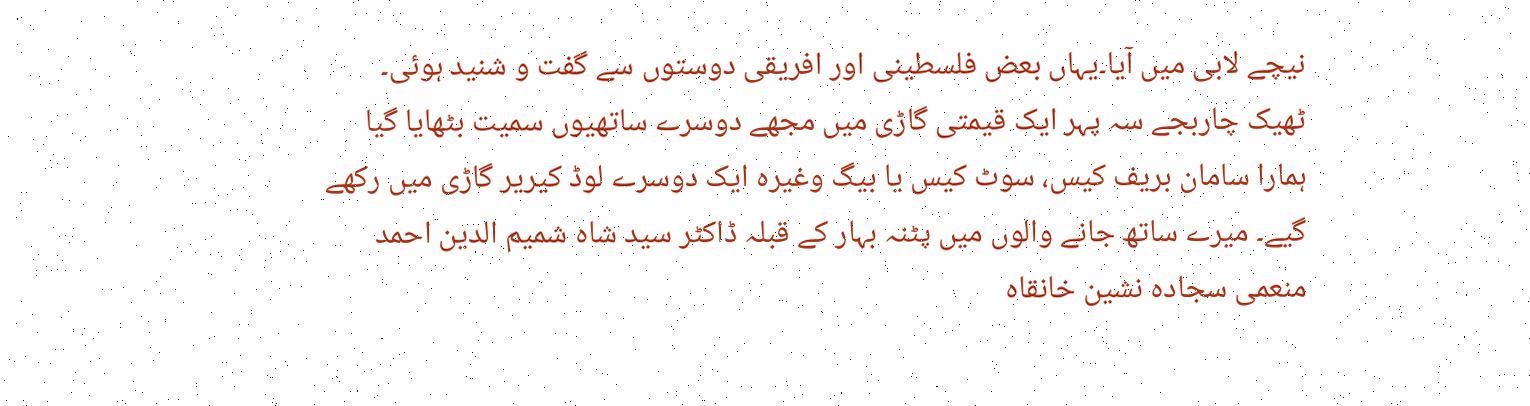نیچے لابی میں آیا۔یہاں بعض فلسطینی اور افریقی دوستوں سے گفت و شنید ہوئی۔ ٹھیک چاربجے سہ پہر ایک قیمتی گاڑی میں مجھے دوسرے ساتھیوں سمیت بٹھایا گیا ہمارا سامان بریف کیس، سوٹ کیس یا بیگ وغیرہ ایک دوسرے لوڈ کیریر گاڑی میں رکھے گیے۔ میرے ساتھ جانے والوں میں پٹنہ بہار کے قبلہ ڈاکٹر سید شاہ شمیم الدین احمد منعمی سجادہ نشین خانقاہ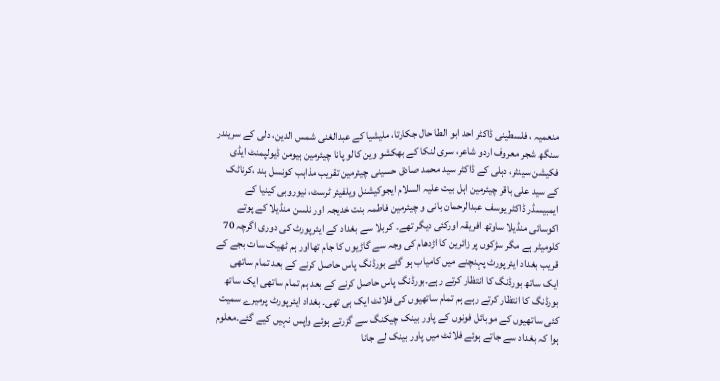منعمیہ ، فلسطینی ڈاکٹر احد ابو الطا حال جکارتا، ملیشیا کے عبدالغنی شمس الدین، دلی کے سریندر سنگھ شجر معروف اردو شاعر، سری لنکا کے بھکشو وین کالو پانا چیئرمین ہیومن ڈیولپمنٹ ایڈی فکیشن سینٹر، دہلی کے ڈاکٹر سید محمد صادق حسینی چیئرمین تقریب مذاہب کونسل ہند ،کرناٹک کے سید علی باقر چیئرمین اہل بیت علیہ السلام ایجوکیشنل ویلفیئر ٹرسٹ، نیوروبی کینیا کے ایمبیسڈر ڈاکٹر یوسف عبدالرحمان بانی و چیئرمین فاطمہ بنت خدیجہ اور نلسن منڈیلا کے پوتے اکوسائی منڈیلا ساوتھ افریقہ اورکئی دیگر تھے۔ کربلا سے بغداد کے ایئرپورٹ کی دوری اگرچہ 70 کلومیٹر ہے مگر سڑکوں پر زائرین کا اڑدھام کی وجہ سے گاڑیوں کا جام تھااور ہم ٹھیک سات بجے کے قریب بغداد ایئرپورٹ پہنچنے میں کامیاب ہو گئے بورڈنگ پاس حاصل کرنے کے بعد تمام ساتھی ایک ساتھ بورڈنگ کا انتظار کرتے رہے۔بورڈنگ پاس حاصل کرنے کے بعد ہم تمام ساتھی ایک ساتھ بورڈنگ کا انتظار کرتے رہے ہم تمام ساتھیوں کی فلائٹ ایک ہی تھی۔ بغداد ایئرپورٹ پرمیرے سمیت کئی ساتھیوں کے موبائل فونوں کے پاور بینک چیکنگ سے گزرتے ہوئے واپس نہیں کیے گئے۔معلوم ہوا کہ بغداد سے جاتے ہوئے فلائٹ میں پاور بینک لے جانا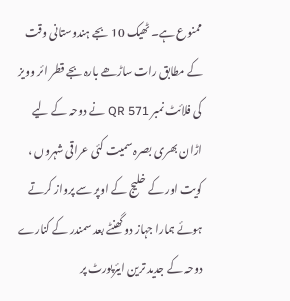ممنوع ہے۔ ٹھیک 10 بجے ہندوستانی وقت کے مطابق رات ساڑھے بارہ بجے قطر ائر وویز کی فلائٹ نمبر QR 571 نے دوحہ کے لیے اڑان بھری بصرہ سمیت کئی عراقی شہروں ، کویت اور کے خلیج کے اوپر سے پرواز کرتے ہوئے ہمارا جہاز دو گھنٹے بعد سمندر کے کنارے دوحہ کے جدید ترین ایئرپورٹ پر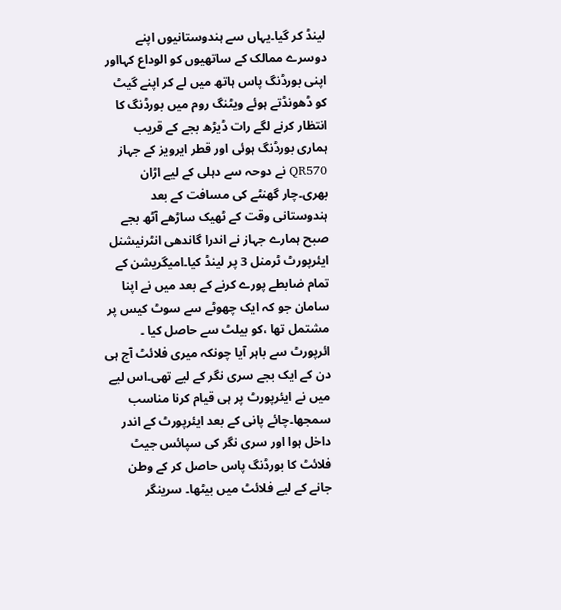لینڈ کر گیا۔یہاں سے ہندوستانیوں اپنے دوسرے ممالک کے ساتھیوں کو الوداع کہااور اپنی بورڈنگ پاس ہاتھ میں لے کر اپنے گیٹ کو ڈھونڈتے ہوئے ویٹنگ روم میں بورڈنگ کا انتظار کرنے لگے رات ڈیڑھ بجے کے قریب ہماری بورڈنگ ہوئی اور قطر ایرویز کے جہاز QR570 نے دوحہ سے دہلی کے لیے اڑان بھری۔چار گھنٹے کی مسافت کے بعد ہندوستانی وقت کے ٹھیک ساڑھے آٹھ بجے صبح ہمارے جہاز نے اندرا گاندھی انٹرنیشنل ایئرپورٹ ٹرمنل 3 پر لینڈ کیا۔امیگریشن کے تمام ضابطے پورے کرنے کے بعد میں نے اپنا سامان جو کہ ایک چھوٹے سے سوٹ کیس پر مشتمل تھا ،کو بیلٹ سے حاصل کیا ۔ ائرپورٹ سے باہر آیا چونکہ میری فلائٹ آج ہی دن کے ایک بجے سری نگر کے لیے تھی۔اس لیے میں نے ایئرپورٹ پر ہی قیام کرنا مناسب سمجھا۔چائے پانی کے بعد ایئرپورٹ کے اندر داخل ہوا اور سری نگر کی سپائس جیٹ فلائٹ کا بورڈنگ پاس حاصل کر کے وطن جانے کے لیے فلائٹ میں بیٹھا۔ سرینگر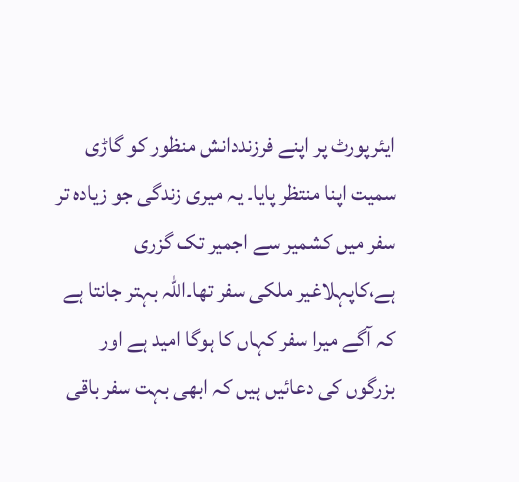ایئرپورٹ پر اپنے فرزنددانش منظور کو گاڑی سمیت اپنا منتظر پایا۔ یہ میری زندگی جو زیادہ تر سفر میں کشمیر سے اجمیر تک گزری ہے،کاپہلاغیر ملکی سفر تھا۔اللہ بہتر جانتا ہے کہ آگے میرا سفر کہاں کا ہوگا امید ہے اور بزرگوں کی دعائیں ہیں کہ ابھی بہت سفر باقی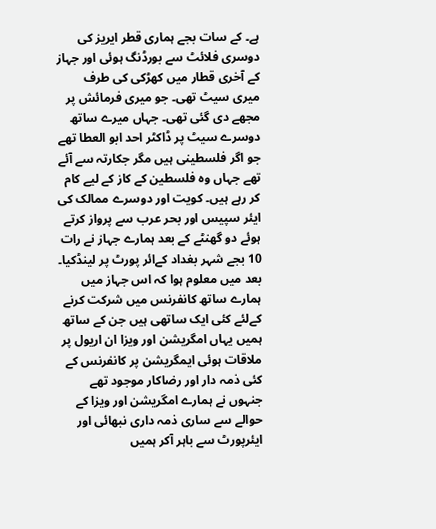ہے۔ کے سات بجے ہماری قطر ایریز کی دوسری فلائٹ سے بورڈنگ ہوئی اور جہاز کے آخری قطار میں کھڑکی کی طرف میری سیٹ تھی۔ جو میری فرمائش پر مجھے دی گئی تھی۔ جہاں میرے ساتھ دوسرے سیٹ پر ڈاکٹر احد ابو العطا تھے جو اگر فلسطینی ہیں مگر جکارتہ سے آئے تھے جہاں وہ فلسطین کے کاز کے لیے کام کر رہے ہیں۔ کویت اور دوسرے ممالک کی ایئر سپیس اور بحر عرب سے پرواز کرتے ہوئے دو گھنٹے کے بعد ہمارے جہاز نے رات 10 بجے شہر بغداد کےائر پورٹ پر لینڈکیا۔ بعد میں معلوم ہوا کہ اس جہاز میں ہمارے ساتھ کانفرنس میں شرکت کرنے کےلئے کئی ایک ساتھی ہیں جن کے ساتھ ہمیں یہاں امگریشن اور ویزا ان اریول پر ملاقات ہوئی ایمگریشن پر کانفرنس کے کئی ذمہ دار اور رضاکار موجود تھے جنہوں نے ہمارے امگریشن اور ویزا کے حوالے سے ساری ذمہ داری نبھائی اور ایئرپورٹ سے باہر آکر ہمیں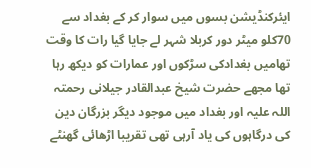ایئرکنڈیشن بسوں میں سوار کر کے بغداد سے 70کلو میٹر دور کربلا شہر لے جایا گیا رات کا وقت تھامیں بغدادکی سڑکوں اور عمارات کو دیکھ رہا تھا مجھے حضرت شیخ عبدالقادر جیلانی رحمتہ اللہ علیہ اور بغداد میں موجود دیگر بزرگان دین کی درگاہوں کی یاد آرہی تھی تقریبا اڑھائی گھنٹے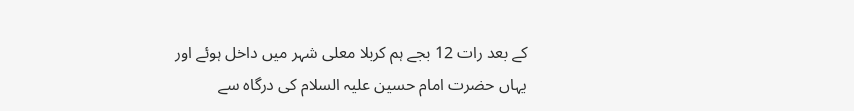کے بعد رات 12 بجے ہم کربلا معلی شہر میں داخل ہوئے اور یہاں حضرت امام حسین علیہ السلام کی درگاہ سے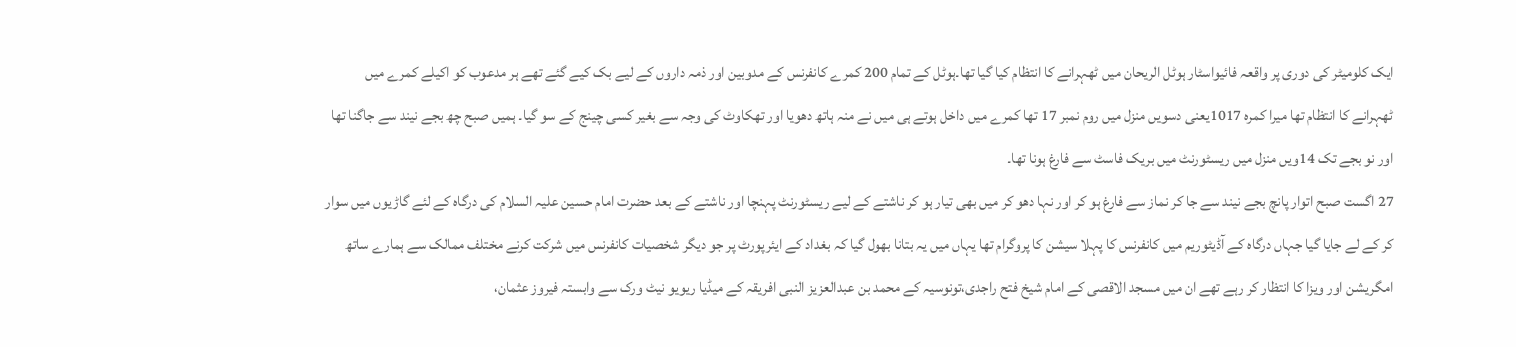ایک کلومیٹر کی دوری پر واقعہ فائیواسٹار ہوٹل الریحان میں ٹھہرانے کا انتظام کیا گیا تھا۔ہوٹل کے تمام 200 کمرے کانفرنس کے مدوبین اور ذمہ داروں کے لیے بک کیے گئے تھے ہر مدعوب کو اکیلے کمرے میں ٹھہرانے کا انتظام تھا میرا کمرہ 1017یعنی دسویں منزل میں روم نمبر 17 تھا کمرے میں داخل ہوتے ہی میں نے منہ ہاتھ دھویا اور تھکاوٹ کی وجہ سے بغیر کسی چینج کے سو گیا۔ ہمیں صبح چھ بجے نیند سے جاگنا تھا اور نو بجے تک 14ویں منزل میں ریسٹورنٹ میں بریک فاسٹ سے فارغ ہونا تھا۔
27 اگست صبح اتوار پانچ بجے نیند سے جا کر نماز سے فارغ ہو کر اور نہا دھو کر میں بھی تیار ہو کر ناشتے کے لیے ریسٹورنٹ پہنچا اور ناشتے کے بعد حضرت امام حسین علیہ السلام کی درگاہ کے لئے گاڑیوں میں سوار کر کے لے جایا گیا جہاں درگاہ کے آڈیٹوریم میں کانفرنس کا پہلا سیشن کا پروگرام تھا یہاں میں یہ بتانا بھول گیا کہ بغداد کے ایئرپورٹ پر جو دیگر شخصیات کانفرنس میں شرکت کرنے مختلف ممالک سے ہمارے ساتھ امگریشن اور ویزا کا انتظار کر رہے تھے ان میں مسجد الاقصی کے امام شیخ فتح راجدی،تونوسیہ کے محمد بن عبدالعزیز النبی افریقہ کے میڈیا ریویو نیٹ ورک سے وابستہ فیروز عثمان،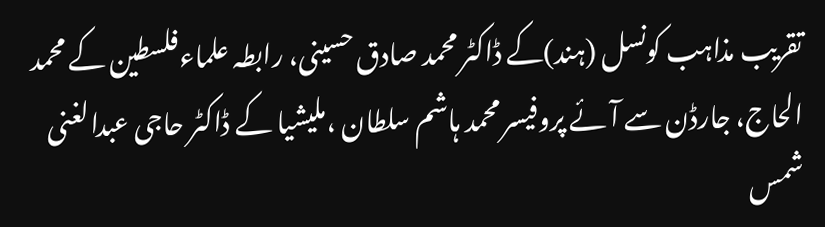تقریب مذاہب کونسل (ہند)کے ڈاکٹر محمد صادق حسینی، رابطہ علماءفلسطین کے محمد الحاج، جارڈن سے آئے پروفیسر محمد ہاشم سلطان ،ملیشیا کے ڈاکٹر حاجی عبدالغنی شمس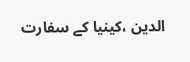الدین ،کینیا کے سفارت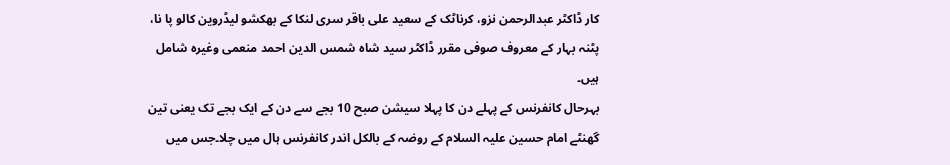کار ڈاکٹر عبدالرحمن نزو، کرناٹک کے سعید علی باقر سری لنکا کے بھکشو لیڈروین کالو پا نا، پٹنہ بہار کے معروف صوفی مقرر ڈاکٹر سید شاہ شمس الدین احمد منعمی وغیرہ شامل ہیں۔
بہرحال کانفرنس کے پہلے دن کا پہلا سیشن صبح 10 بجے سے دن کے ایک بجے تک یعنی تین گھنٹے امام حسین علیہ السلام کے روضہ کے بالکل اندر کانفرنس ہال میں چلا۔جس میں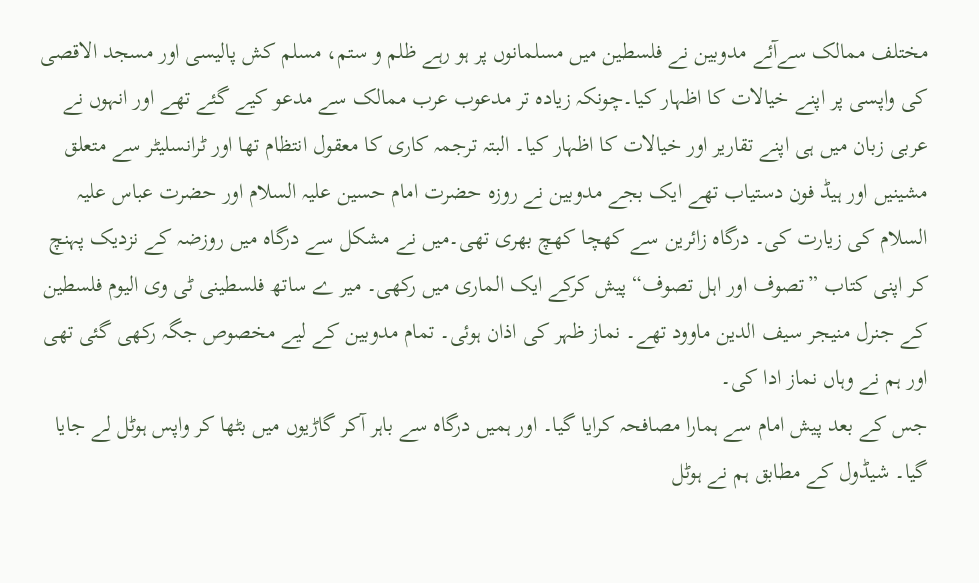مختلف ممالک سےآئے مدوبین نے فلسطین میں مسلمانوں پر ہو رہے ظلم و ستم، مسلم کش پالیسی اور مسجد الاقصی کی واپسی پر اپنے خیالات کا اظہار کیا۔چونکہ زیادہ تر مدعوب عرب ممالک سے مدعو کیے گئے تھے اور انہوں نے عربی زبان میں ہی اپنے تقاریر اور خیالات کا اظہار کیا۔ البتہ ترجمہ کاری کا معقول انتظام تھا اور ٹرانسلیٹر سے متعلق مشینیں اور ہیڈ فون دستیاب تھے ایک بجے مدوبین نے روزہ حضرت امام حسین علیہ السلام اور حضرت عباس علیہ السلام کی زیارت کی۔ درگاہ زائرین سے کھچا کھچ بھری تھی۔میں نے مشکل سے درگاہ میں روزضہ کے نزدیک پہنچ کر اپنی کتاب ”تصوف اور اہل تصوف“ پیش کرکے ایک الماری میں رکھی۔ میر ے ساتھ فلسطینی ٹی وی الیوم فلسطین کے جنرل منیجر سیف الدین ماوود تھے۔ نماز ظہر کی اذان ہوئی۔ تمام مدوبین کے لیے مخصوص جگہ رکھی گئی تھی اور ہم نے وہاں نماز ادا کی۔
جس کے بعد پیش امام سے ہمارا مصافحہ کرایا گیا۔ اور ہمیں درگاہ سے باہر آکر گاڑیوں میں بٹھا کر واپس ہوٹل لے جایا گیا۔ شیڈول کے مطابق ہم نے ہوٹل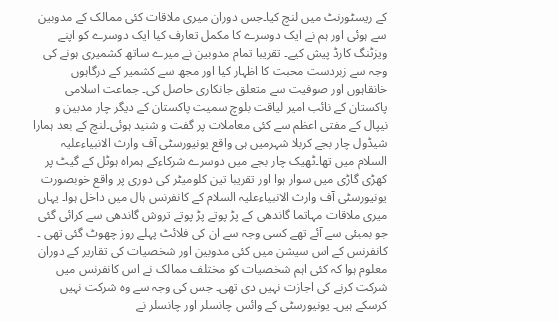کے ریسٹورنٹ میں لنچ کیا۔جس دوران میری ملاقات کئی ممالک کے مدوبین سے ہوئی اور ہم نے ایک دوسرے کا مکمل تعارف کیا ایک دوسرے کو اپنے ویزٹنگ کارڈ پیش کیے۔ تقریبا تمام مدوبین نے میرے ساتھ کشمیری ہونے کی وجہ سے زبردست محبت کا اظہار کیا اور مجھ سے کشمیر کے درگاہوں خانقاہوں اور صوفیت سے متعلق جانکاری حاصل کی۔ جماعت اسلامی پاکستان کے نائب امیر لیاقت بلوچ سمیت پاکستان کے دیگر چار مدبین و نیپال کے مفتی اعظم سے کئی معاملات پر گفت و شنید ہوئی۔لنچ کے بعد ہمارا شیڈول چار بجے کربلا شہرمیں ہی واقع یونیورسٹی آف وارث الانبیاءعلیہ السلام میں تھا۔ٹھیک چار بجے میں دوسرے شرکاءکے ہمراہ ہوٹل کے گیٹ پر کھڑی گاڑی میں سوار ہوا اور تقریبا تین کلومیٹر کی دوری پر واقع خوبصورت یونیورسٹی آف وارث الانبیاءعلیہ السلام کے کانفرنس ہال میں داخل ہوا۔ یہاں میری ملاقات مہاتما گاندھی کے پڑ پوتے پڑ پوتے تروش گاندھی سے کرائی گئی جو بمبئی سے آئے تھے کسی وجہ سے ان کی فلائٹ پہلے روز چھوٹ گئی تھی ۔ کانفرنس کے اس سیشن میں کئی مدوبین اور شخصیات کی تقاریر کے دوران معلوم ہوا کہ کئی اہم شخصیات کو مختلف ممالک نے اس کانفرنس میں شرکت کرنے کی اجازت نہیں دی تھی۔ جس کی وجہ سے وہ شرکت نہیں کرسکے ہیں۔ یونیورسٹی کے وائس چانسلر اور چانسلر نے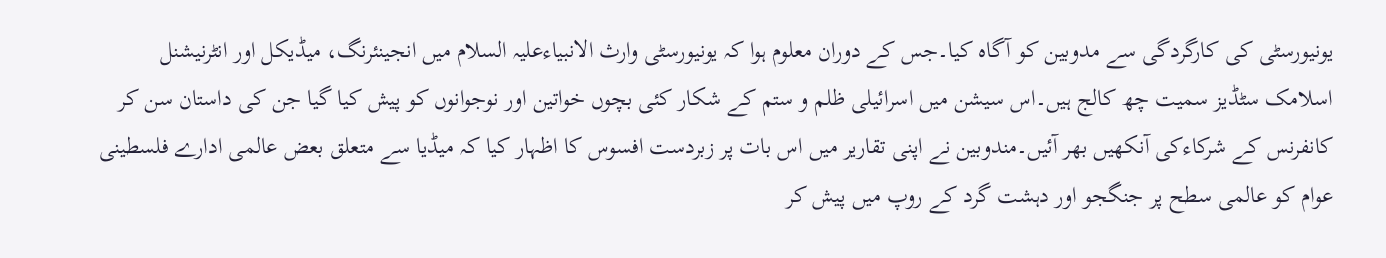یونیورسٹی کی کارگردگی سے مدوبین کو آگاہ کیا۔جس کے دوران معلوم ہوا کہ یونیورسٹی وارث الانبیاءعلیہ السلام میں انجینئرنگ، میڈیکل اور انٹرنیشنل اسلامک سٹڈیز سمیت چھ کالج ہیں۔اس سیشن میں اسرائیلی ظلم و ستم کے شکار کئی بچوں خواتین اور نوجوانوں کو پیش کیا گیا جن کی داستان سن کر کانفرنس کے شرکاءکی آنکھیں بھر آئیں۔مندوبین نے اپنی تقاریر میں اس بات پر زبردست افسوس کا اظہار کیا کہ میڈیا سے متعلق بعض عالمی ادارے فلسطینی عوام کو عالمی سطح پر جنگجو اور دہشت گرد کے روپ میں پیش کر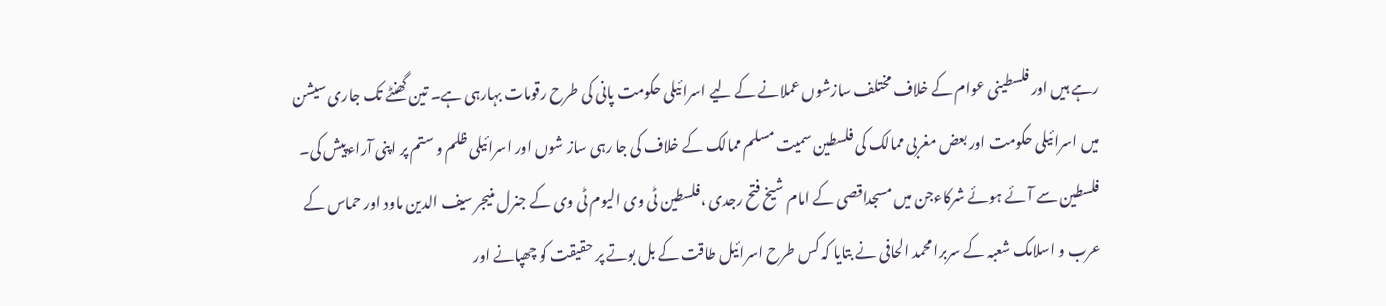رہے ہیں اور فلسطینی عوام کے خلاف مختلف سازشوں عملانے کے لیے اسرائیلی حکومت پانی کی طرح رقومات بہارہی ہے۔ تین گھنٹے تک جاری سیشن میں اسرائیلی حکومت اور بعض مغربی ممالک کی فلسطین سمیت مسلم ممالک کے خلاف کی جا رہی ساز شوں اور اسرائیلی ظلم و ستم پر اپنی آراءپیش کی۔ فلسطین سے آئے ہوئے شرکاءجن میں مسجداقصی کے امام شیخ فتح رجدی ،فلسطین ٹی وی الیوم ٹی وی کے جنرل منیجر سیف الدین ماود اور حماس کے عرب و اسلامک شعبہ کے سربرا محمد الحافی نے بتایا کہ کس طرح اسرائیل طاقت کے بل بوتے پر حقیقت کو چھپانے اور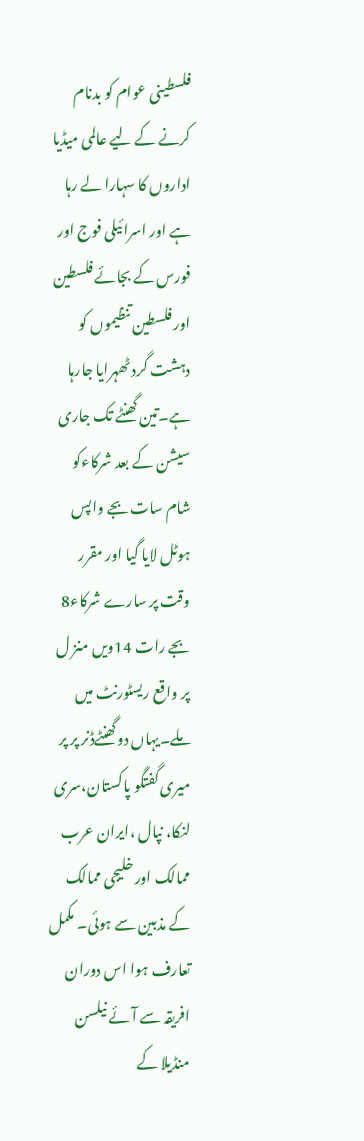فلسطینی عوام کو بدنام کرنے کے لیے عالمی میڈیا اداروں کا سہارا لے رہا ہے اور اسرائیلی فوج اور فورس کے بجائے فلسطین اور فلسطین تنظیموں کو دہشت گرد ٹھہرایا جارہا ہے۔تین گھنٹے تک جاری سیشن کے بعد شرکاءکو شام سات بجے واپس ہوٹل لایا گیا اور مقرر وقت پر سارے شرکاء8 بجے رات 14ویں منز ل پر واقع ریسٹورنٹ میں ملے۔یہاں دوگھنٹےڈنر پر پر میری گفتگو پاکستان،سری لنکا، نپال ،ایران عرب ممالک اور خلیجی ممالک کے مذبین سے ہوئی۔ مکمل تعارف ہوا اس دوران افریقہ سے آئے نیلسن منڈیلا کے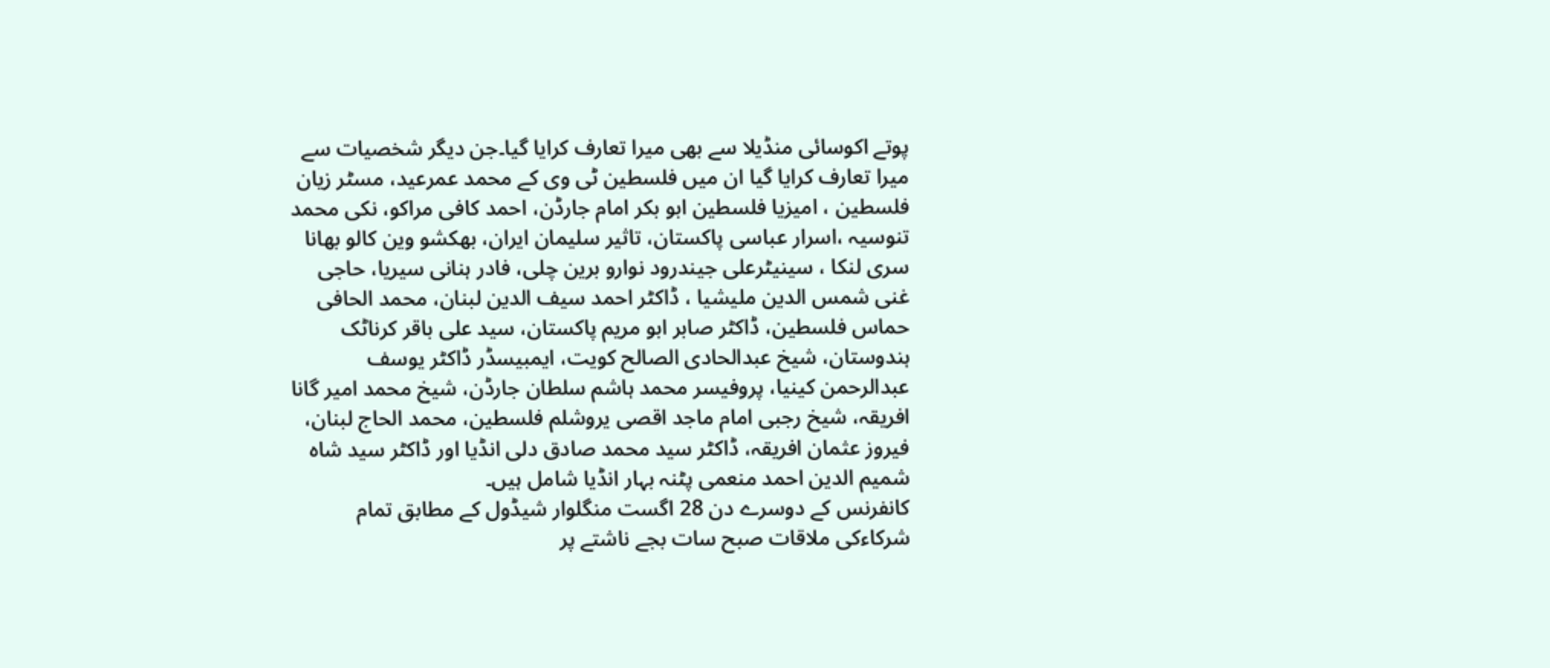پوتے اکوسائی منڈیلا سے بھی میرا تعارف کرایا گیا۔جن دیگر شخصیات سے میرا تعارف کرایا گیا ان میں فلسطین ٹی وی کے محمد عمرعید، مسٹر زیان فلسطین ، امیزیا فلسطین ابو بکر امام جارڈن، احمد کافی مراکو، نکی محمد تنوسیہ ،اسرار عباسی پاکستان، تاثیر سلیمان ایران، بھکشو وین کالو بھانا سری لنکا ، سینیٹرعلی جیندرود نوارو برین چلی، فادر ہنانی سیریا، حاجی غنی شمس الدین ملیشیا ، ڈاکٹر احمد سیف الدین لبنان، محمد الحافی حماس فلسطین، ڈاکٹر صابر ابو مریم پاکستان، سید علی باقر کرناٹک ہندوستان، شیخ عبدالحادی الصالح کویت، ایمبیسڈر ڈاکٹر یوسف عبدالرحمن کینیا، پروفیسر محمد ہاشم سلطان جارڈن، شیخ محمد امیر گانا افریقہ، شیخ رجبی امام ماجد اقصی یروشلم فلسطین، محمد الحاج لبنان، فیروز عثمان افریقہ، ڈاکٹر سید محمد صادق دلی انڈیا اور ڈاکٹر سید شاہ شمیم الدین احمد منعمی پٹنہ بہار انڈیا شامل ہیں۔
کانفرنس کے دوسرے دن 28 اگست منگلوار شیڈول کے مطابق تمام شرکاءکی ملاقات صبح سات بجے ناشتے پر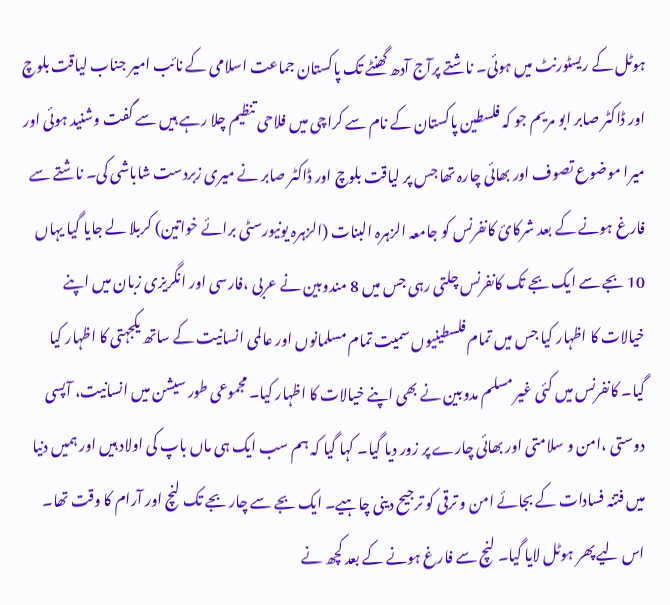ہوٹل کے ریسٹورنٹ میں ہوئی۔ ناشتے پرآج آدھ گھنٹے تک پاکستان جماعت اسلامی کے نائب امیر جناب لیاقت بلوچ اور ڈاکٹر صابر ابو مریم جو کہ فلسطین پاکستان کے نام سے کراچی میں فلاحی تنظیم چلا رہے ہیں سے گفت وشنید ہوئی اور میرا موضوع تصوف اور بھائی چارہ تھا جس پر لیاقت بلوچ اور ڈاکٹر صابر نے میری زبردست شاباشی کی۔ ناشتے سے فارغ ہونے کے بعد شرکائ کانفرنس کو جامعہ الزہرہ البنات (الزہرہ یونیورسٹی برائے خواتین) کربلا لے جایا گیا یہاں 10 بجے سے ایک بجے تک کانفرنس چلتی رہی جس میں 8 مندوبین نے عربی ،فارسی اور انگریزی زبان میں اپنے خیالات کا اظہار کیا جس میں تمام فلسطینیوں سمیت تمام مسلمانوں اور عالمی انسانیت کے ساتھ یکجہتی کا اظہار کیا گیا۔ کانفرنس میں کئی غیر مسلم مدوبین نے بھی اپنے خیالات کا اظہار کیا۔ مجموعی طور سیشن میں انسانیت، آپسی دوستی ،امن و سلامتی اور بھائی چارے پر زور دیا گیا۔ کہا گیا کہ ہم سب ایک ہی ماں باپ کی اولاد ہیں اور ہمیں دنیا میں فتنہ فسادات کے بجائے امن و ترقی کو ترجیح دینی چاہیے۔ ایک بجے سے چار بجے تک لنچ اور آرام کا وقت تھا۔ اس لیے پھر ہوٹل لایا گیا۔ لنچ سے فارغ ہونے کے بعد کچھ نے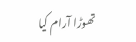تھوڑا آرام کیا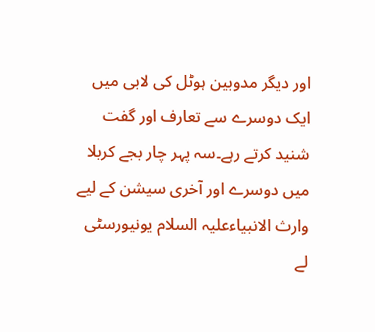اور دیگر مدوبین ہوٹل کی لابی میں ایک دوسرے سے تعارف اور گفت شنید کرتے رہے۔سہ پہر چار بجے کربلا میں دوسرے اور آخری سیشن کے لیے وارث الانبیاءعلیہ السلام یونیورسٹی لے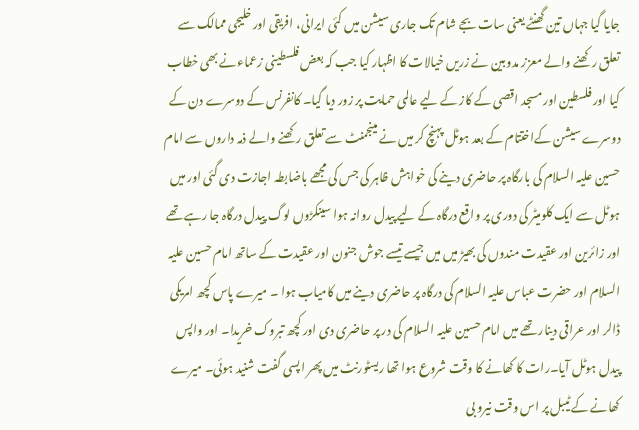جایا گیا جہاں تین گھنٹے یعنی سات بجے شام تک جاری سیشن میں کئی ایرانی، افریقی اور خلیجی ممالک سے تعلق رکھنے والے معزز مدوبین نے زریں خیالات کا اظہار کیا جب کہ بعض فلسطینی زعماءنے بھی خطاب کیا اور فلسطین اور مسجد اقصی کے کاز کے لیے عالمی حمایت پر زور دیا گیا۔ کانفرنس کے دوسرے دن کے دوسرے سیشن کےاختتام کے بعد ہوٹل پہنچ کر میں نے مینجمنٹ سے تعلق رکھنے والے ذمہ داروں سے امام حسین علیہ السلام کی بارگاہ پر حاضری دینے کی خواہش ظاہر کی جس کی مجھے باضابطہ اجازت دی گئی اور میں ہوٹل سے ایک کلومیٹر کی دوری پر واقع درگاہ کے لیے پیدل روانہ ہوا سینکڑوں لوگ پیدل درگاہ جا رہے تھے اور زائرین اور عقیدت مندوں کی بھیڑ میں میں جیسے تیسے جوش جنون اور عقیدت کے ساتھ امام حسین علیہ السلام اور حضرت عباس علیہ السلام کی درگاہ پر حاضری دینے میں کامیاب ہوا ۔ میرے پاس کچھ امریکی ڈالر اور عراقی دینار تھے میں امام حسین علیہ السلام کی در پر حاضری دی اور کچھ تبروک خریدا۔ اور واپس پیدل ہوٹل آیا۔رات کا کھانے کا وقت شروع ہوا تھا ریسٹورنٹ میں پھر اپسی گفت شنید ہوئی۔ میرے کھانے کے ٹیبل پر اس وقت نیرو بی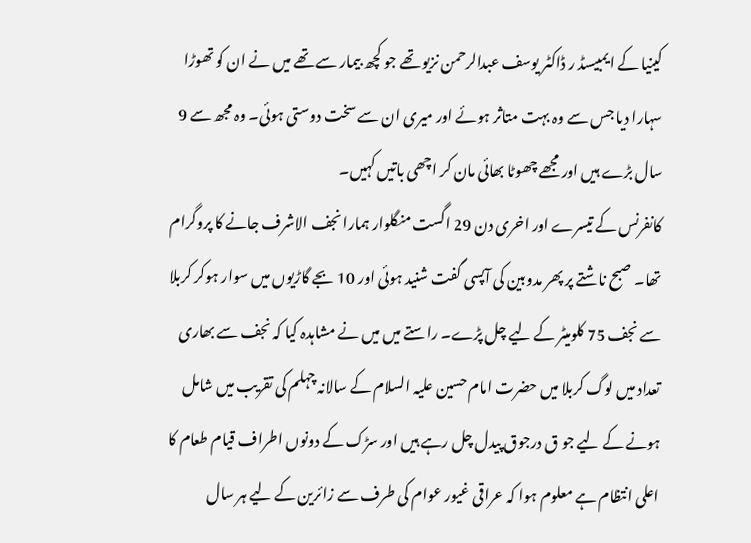کینیا کے ایمبیسڈ ر ڈاکٹر یوسف عبدالرحمن نزیو تھے جو کچھ بیمار سے تھے میں نے ان کو تھوڑا سہارا دیا جس سے وہ بہت متاثر ہوئے اور میری ان سے سخت دوستی ہوئی۔ وہ مجھ سے 9 سال بڑے ہیں اور مجھے چھوٹا بھائی مان کر اچھی باتیں کہیں۔
کانفرنس کے تیسرے اور اخری دن 29 اگست منگلوار ہمارا نجف الاشرف جانے کا پروگرام تھا۔ صبح ناشتے پر پھر مدوبین کی آپسی گفت شنید ہوئی اور 10 بجے گاڑیوں میں سوار ہوکر کربلا سے نجف 75 کلومیٹر کے لیے چل پڑے۔ راستے میں میں نے مشاہدہ کیا کہ نجف سے بھاری تعداد میں لوگ کربلا میں حضرت امام حسین علیہ السلام کے سالانہ چہلم کی تقریب میں شامل ہونے کے لیے جو ق درجوق پیدل چل رہے ہیں اور سڑک کے دونوں اطراف قیام طعام کا اعلی انتظام ہے معلوم ہوا کہ عراقی غیور عوام کی طرف سے زائرین کے لیے ہر سال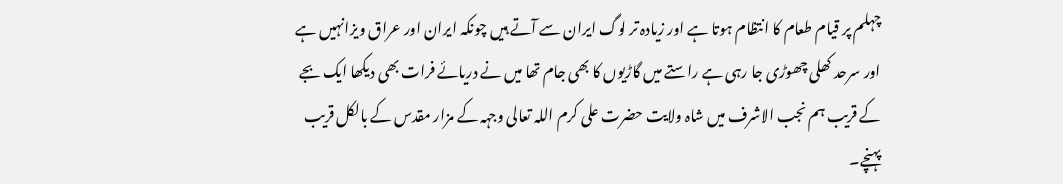چہلم پر قیام طعام کا انتظام ہوتا ہے اور زیادہ تر لوگ ایران سے آتے ہیں چونکہ ایران اور عراق ویزانہیں ہے اور سرحد کھلی چھوڑی جا رہی ہے راستے میں گاڑیوں کا بھی جام تھا میں نے دریائے فرات بھی دیکھا ایک بجے کے قریب ہم نجب الاشرف میں شاہ ولایت حضرت علی کرم اللہ تعالی وجہہ کے مزار مقدس کے بالکل قریب پہنچے۔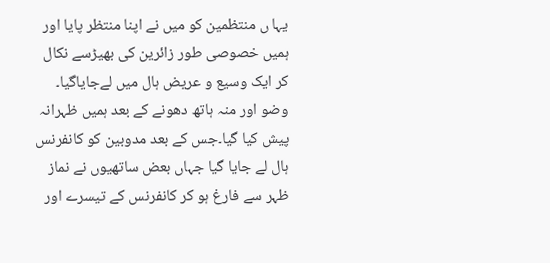یہا ں منتظمین کو میں نے اپنا منتظر پایا اور ہمیں خصوصی طور زائرین کی بھیڑسے نکال کر ایک وسیع و عریض ہال میں لےجایاگیا۔ وضو اور منہ ہاتھ دھونے کے بعد ہمیں ظہرانہ پیش کیا گیا۔جس کے بعد مدوبین کو کانفرنس ہال لے جایا گیا جہاں بعض ساتھیوں نے نماز ظہر سے فارغ ہو کر کانفرنس کے تیسرے اور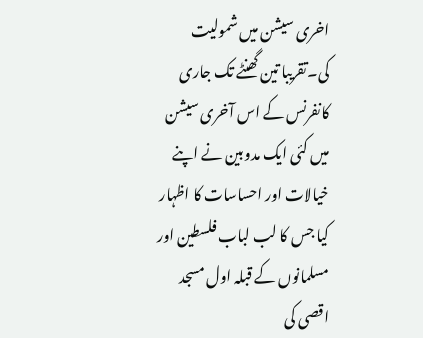اخری سیشن میں شمولیت کی۔تقریبا تین گھنٹے تک جاری کانفرنس کے اس آخری سیشن میں کئی ایک مدوبین نے اپنے خیالات اور احساسات کا اظہار کیا جس کا لب لباب فلسطین اور مسلمانوں کے قبلہ اول مسجد اقصی کی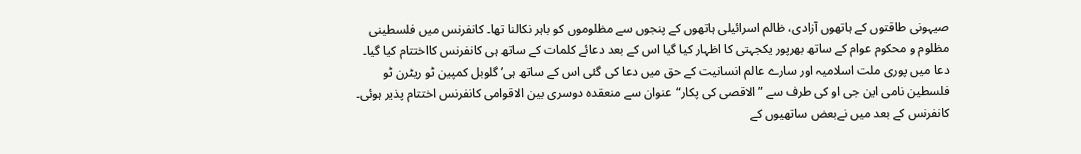صیہونی طاقتوں کے ہاتھوں آزادی، ظالم اسرائیلی ہاتھوں کے پنجوں سے مظلوموں کو باہر نکالنا تھا۔ کانفرنس میں فلسطینی مظلوم و محکوم عوام کے ساتھ بھرپور یکجہتی کا اظہار کیا گیا اس کے بعد دعائے کلمات کے ساتھ ہی کانفرنس کااختتام کیا گیا۔ دعا میں پوری ملت اسلامیہ اور سارے عالم انسانیت کے حق میں دعا کی گئی اس کے ساتھ ہی’ گلوبل کمپین ٹو ریٹرن ٹو فلسطین نامی این جی او کی طرف سے ”الاقصی کی پکار“عنوان سے منعقدہ دوسری بین الاقوامی کانفرنس اختتام پذیر ہوئی۔
کانفرنس کے بعد میں نےبعض ساتھیوں کے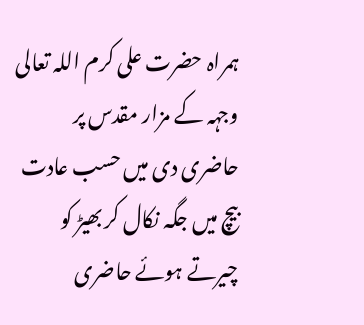ہمراہ حضرت علی کرم اللہ تعالی وجہہ کے مزار مقدس پر حاضری دی میں حسب عادت بیچ میں جگہ نکال کر بھیڑ کو چیرتے ہوئے حاضری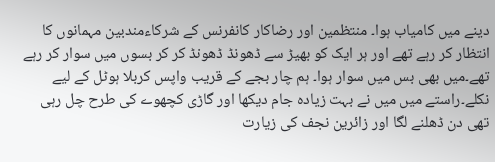دینے میں کامیاب ہوا۔ منتظمین اور رضاکار کانفرنس کے شرکاءمندبین مہمانوں کا انتظار کر رہے تھے اور ہر ایک کو بھیڑ سے ڈھونڈ ڈھونڈ کر کر بسوں میں سوار کر رہے تھے۔میں بھی بس میں سوار ہوا۔ ہم چار بجے کے قریب واپس کربلا ہوٹل کے لیے نکلے۔راستے میں میں نے بہت زیادہ جام دیکھا اور گاڑی کچھوے کی طرح چل رہی تھی دن ڈھلنے لگا اور زائرین نجف کی زیارت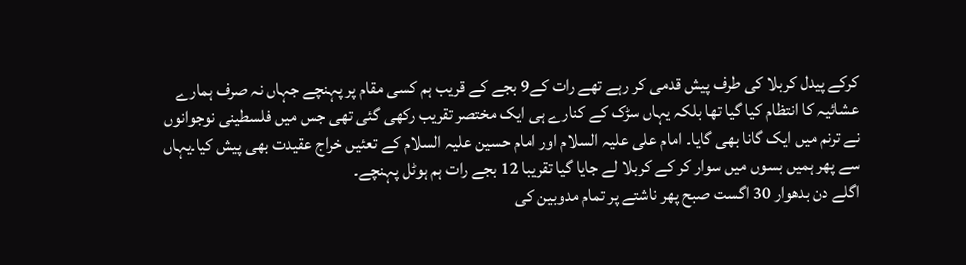کرکے پیدل کربلا کی طرف پیش قدمی کر رہے تھے رات کے9 بجے کے قریب ہم کسی مقام پر پہنچے جہاں نہ صرف ہمارے عشائیہ کا انتظام کیا گیا تھا بلکہ یہاں سڑک کے کنارے ہی ایک مختصر تقریب رکھی گئی تھی جس میں فلسطینی نوجوانوں نے ترنم میں ایک گانا بھی گایا۔ امام علی علیہ السلام اور امام حسین علیہ السلام کے تعئیں خراج عقیدت بھی پیش کیا۔یہاں سے پھر ہمیں بسوں میں سوار کر کے کربلا لے جایا گیا تقریبا 12 بجے رات ہم ہوٹل پہنچے۔
اگلے دن بدھوار 30 اگست صبح پھر ناشتے پر تمام مدوبین کی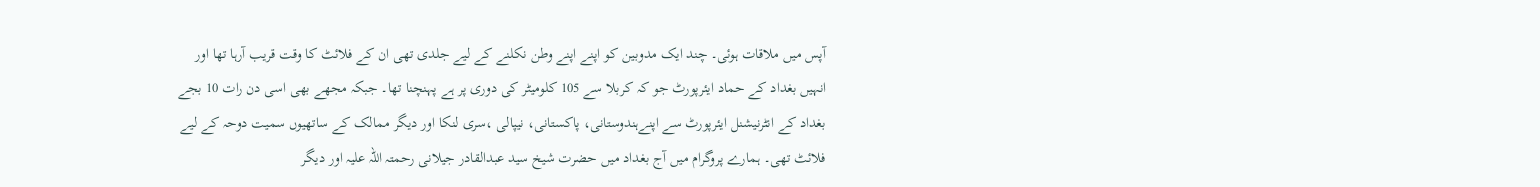آپس میں ملاقات ہوئی۔ چند ایک مدوبین کو اپنے اپنے وطن نکلنے کے لیے جلدی تھی ان کے فلائٹ کا وقت قریب آرہا تھا اور انہیں بغداد کے حماد ایئرپورٹ جو کہ کربلا سے 105 کلومیٹر کی دوری پر ہے پہنچنا تھا۔ جبکہ مجھے بھی اسی دن رات 10 بجے بغداد کے انٹرنیشنل ایئرپورٹ سے اپنےہندوستانی، پاکستانی، نیپالی ،سری لنکا اور دیگر ممالک کے ساتھیوں سمیت دوحہ کے لیے فلائٹ تھی۔ ہمارے پروگرام میں آج بغداد میں حضرت شیخ سید عبدالقادر جیلانی رحمتہ اللہ علیہ اور دیگر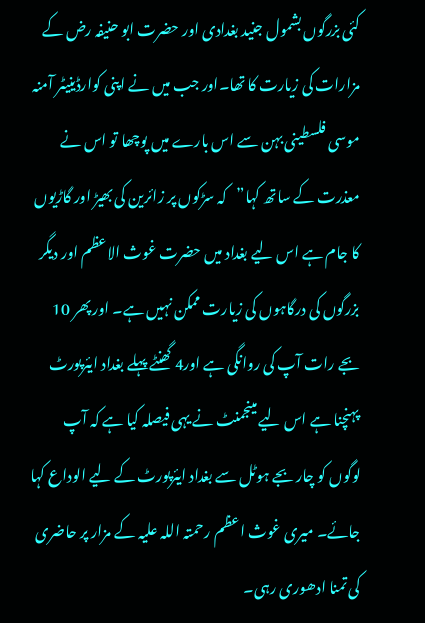کئی بزرگوں بشمول جنید بغدادی اور حضرت ابو حنیفہ رض کے مزارات کی زیارت کا تھا۔اور جب میں نے اپنی کوارڈینیٹر آمنہ موسی فلسطینی بہن سے اس بارے میں پوچھا تو اس نے معذرت کے ساتھ کہا”کہ سڑکوں پر زائرین کی بھیڑ اور گاڑیوں کا جام ہے اس لیے بغداد میں حضرت غوث الاعظم اور دیگر بزرگوں کی درگاہوں کی زیارت ممکن نہیں ہے۔ اور پھر 10 بجے رات آپ کی روانگی ہے اور4 گھنٹے پہلے بغداد ایئرپورٹ پہنچنا ہے اس لیے مینجمنٹ نے یہی فیصلہ کیا ہے کہ آپ لوگوں کو چار بجے ہوٹل سے بغداد ایئرپورٹ کے لیے الوداع کہا جائے۔ میری غوث اعظم رحمتہ اللہ علیہ کے مزار پر حاضری کی تمنا ادھوری رہی۔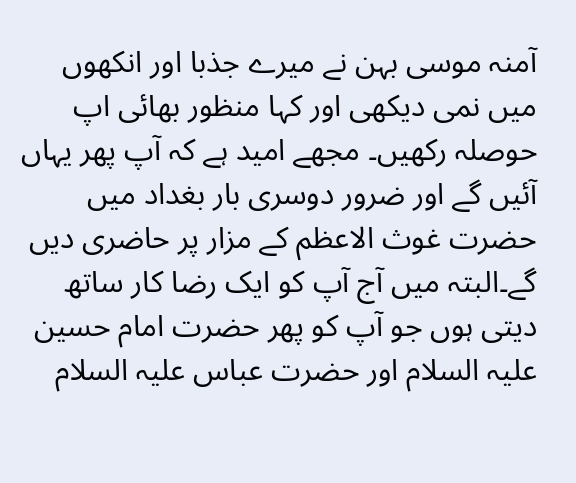آمنہ موسی بہن نے میرے جذبا اور انکھوں میں نمی دیکھی اور کہا منظور بھائی اپ حوصلہ رکھیں۔ مجھے امید ہے کہ آپ پھر یہاں آئیں گے اور ضرور دوسری بار بغداد میں حضرت غوث الاعظم کے مزار پر حاضری دیں گے۔البتہ میں آج آپ کو ایک رضا کار ساتھ دیتی ہوں جو آپ کو پھر حضرت امام حسین علیہ السلام اور حضرت عباس علیہ السلام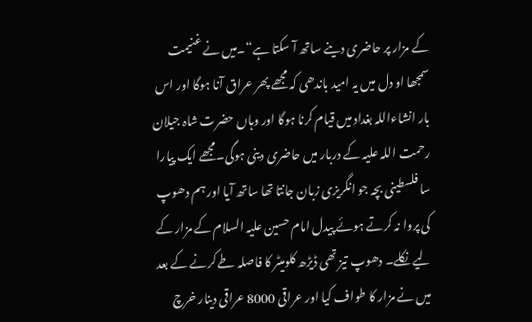کے مزار پر حاضری دینے ساتھ آ سکتا ہے“۔میں نے غنیمت سمجھا او دل میں یہ امید باندھی کہ مجھے پھر عراق آنا ہوگا اور اس بار انشاءاللہ بغداد میں قیام کرنا ہوگا اور وہاں حضرت شاہ جیلان رحمت اللہ علیہ کے دربار میں حاضری دینی ہوگی۔مجھے ایک پیارا سا فلسطینی بچہ جو انگریزی زبان جانتا تھا ساتھ آیا اور ہم دھوپ کی پروا نہ کرتے ہوئے پیدل امام حسین علیہ السلام کے مزار کے لیے نکلے۔ دھوپ تیز تھی ڈیڑھ کلومیٹر کا فاصلہ طے کرنے کے بعد میں نے مزار کا طواف کیا اور عراقی 8000 عراقی دینار خرچ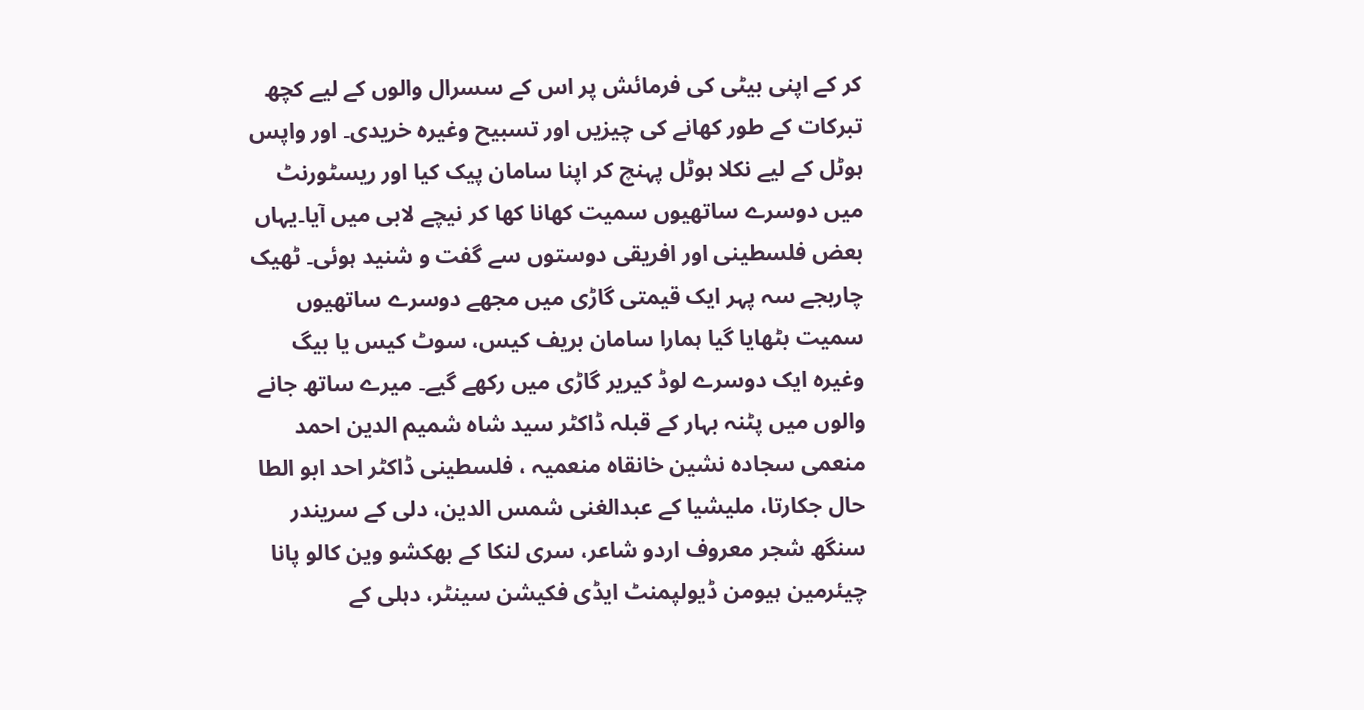کر کے اپنی بیٹی کی فرمائش پر اس کے سسرال والوں کے لیے کچھ تبرکات کے طور کھانے کی چیزیں اور تسبیح وغیرہ خریدی۔ اور واپس ہوٹل کے لیے نکلا ہوٹل پہنچ کر اپنا سامان پیک کیا اور ریسٹورنٹ میں دوسرے ساتھیوں سمیت کھانا کھا کر نیچے لابی میں آیا۔یہاں بعض فلسطینی اور افریقی دوستوں سے گفت و شنید ہوئی۔ ٹھیک چاربجے سہ پہر ایک قیمتی گاڑی میں مجھے دوسرے ساتھیوں سمیت بٹھایا گیا ہمارا سامان بریف کیس، سوٹ کیس یا بیگ وغیرہ ایک دوسرے لوڈ کیریر گاڑی میں رکھے گیے۔ میرے ساتھ جانے والوں میں پٹنہ بہار کے قبلہ ڈاکٹر سید شاہ شمیم الدین احمد منعمی سجادہ نشین خانقاہ منعمیہ ، فلسطینی ڈاکٹر احد ابو الطا حال جکارتا، ملیشیا کے عبدالغنی شمس الدین، دلی کے سریندر سنگھ شجر معروف اردو شاعر، سری لنکا کے بھکشو وین کالو پانا چیئرمین ہیومن ڈیولپمنٹ ایڈی فکیشن سینٹر، دہلی کے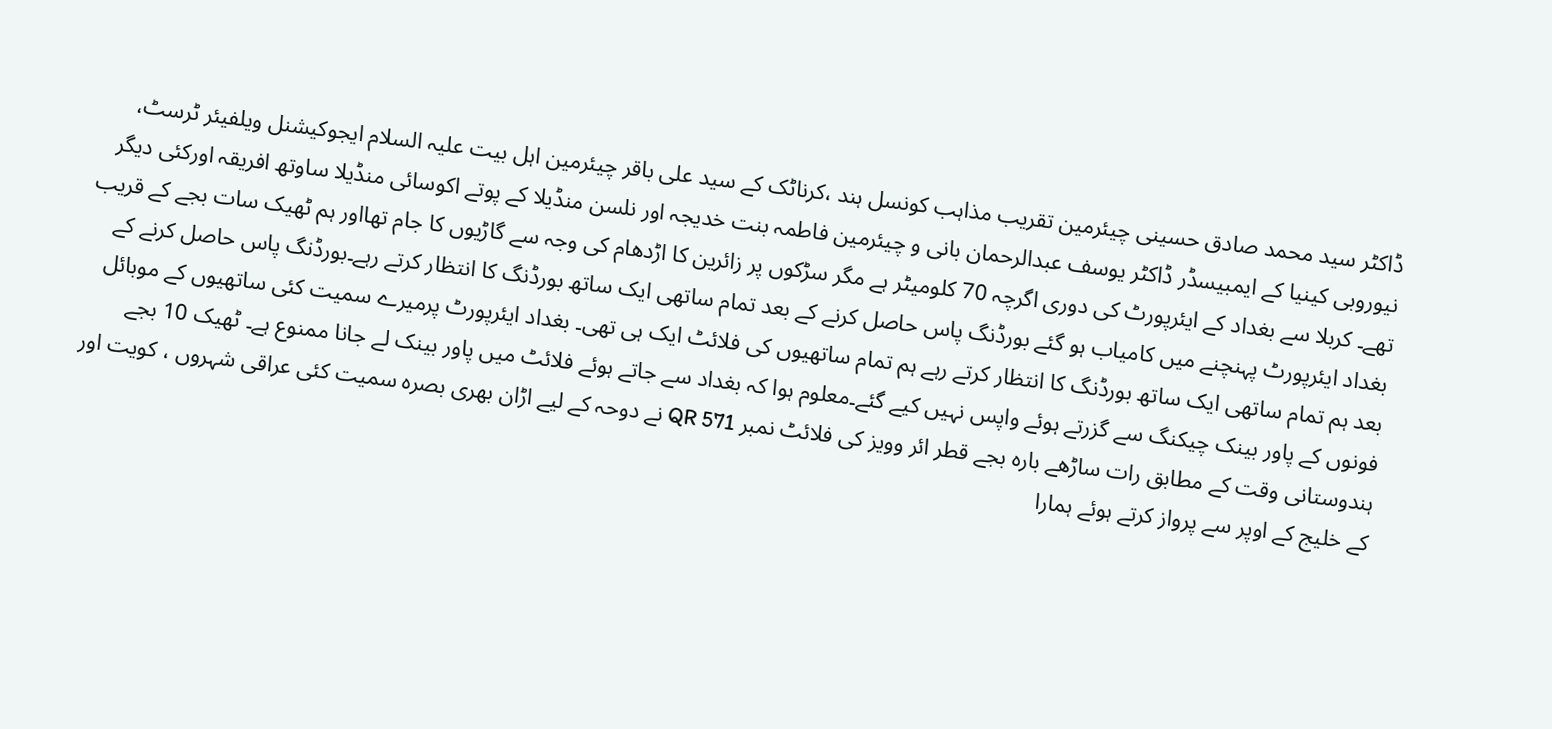ڈاکٹر سید محمد صادق حسینی چیئرمین تقریب مذاہب کونسل ہند ،کرناٹک کے سید علی باقر چیئرمین اہل بیت علیہ السلام ایجوکیشنل ویلفیئر ٹرسٹ، نیوروبی کینیا کے ایمبیسڈر ڈاکٹر یوسف عبدالرحمان بانی و چیئرمین فاطمہ بنت خدیجہ اور نلسن منڈیلا کے پوتے اکوسائی منڈیلا ساوتھ افریقہ اورکئی دیگر تھے۔ کربلا سے بغداد کے ایئرپورٹ کی دوری اگرچہ 70 کلومیٹر ہے مگر سڑکوں پر زائرین کا اڑدھام کی وجہ سے گاڑیوں کا جام تھااور ہم ٹھیک سات بجے کے قریب بغداد ایئرپورٹ پہنچنے میں کامیاب ہو گئے بورڈنگ پاس حاصل کرنے کے بعد تمام ساتھی ایک ساتھ بورڈنگ کا انتظار کرتے رہے۔بورڈنگ پاس حاصل کرنے کے بعد ہم تمام ساتھی ایک ساتھ بورڈنگ کا انتظار کرتے رہے ہم تمام ساتھیوں کی فلائٹ ایک ہی تھی۔ بغداد ایئرپورٹ پرمیرے سمیت کئی ساتھیوں کے موبائل فونوں کے پاور بینک چیکنگ سے گزرتے ہوئے واپس نہیں کیے گئے۔معلوم ہوا کہ بغداد سے جاتے ہوئے فلائٹ میں پاور بینک لے جانا ممنوع ہے۔ ٹھیک 10 بجے ہندوستانی وقت کے مطابق رات ساڑھے بارہ بجے قطر ائر وویز کی فلائٹ نمبر QR 571 نے دوحہ کے لیے اڑان بھری بصرہ سمیت کئی عراقی شہروں ، کویت اور کے خلیج کے اوپر سے پرواز کرتے ہوئے ہمارا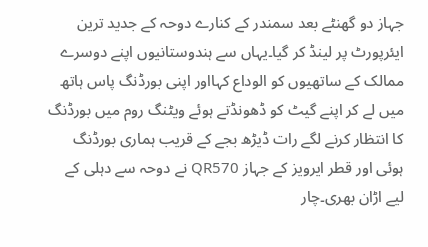جہاز دو گھنٹے بعد سمندر کے کنارے دوحہ کے جدید ترین ایئرپورٹ پر لینڈ کر گیا۔یہاں سے ہندوستانیوں اپنے دوسرے ممالک کے ساتھیوں کو الوداع کہااور اپنی بورڈنگ پاس ہاتھ میں لے کر اپنے گیٹ کو ڈھونڈتے ہوئے ویٹنگ روم میں بورڈنگ کا انتظار کرنے لگے رات ڈیڑھ بجے کے قریب ہماری بورڈنگ ہوئی اور قطر ایرویز کے جہاز QR570 نے دوحہ سے دہلی کے لیے اڑان بھری۔چار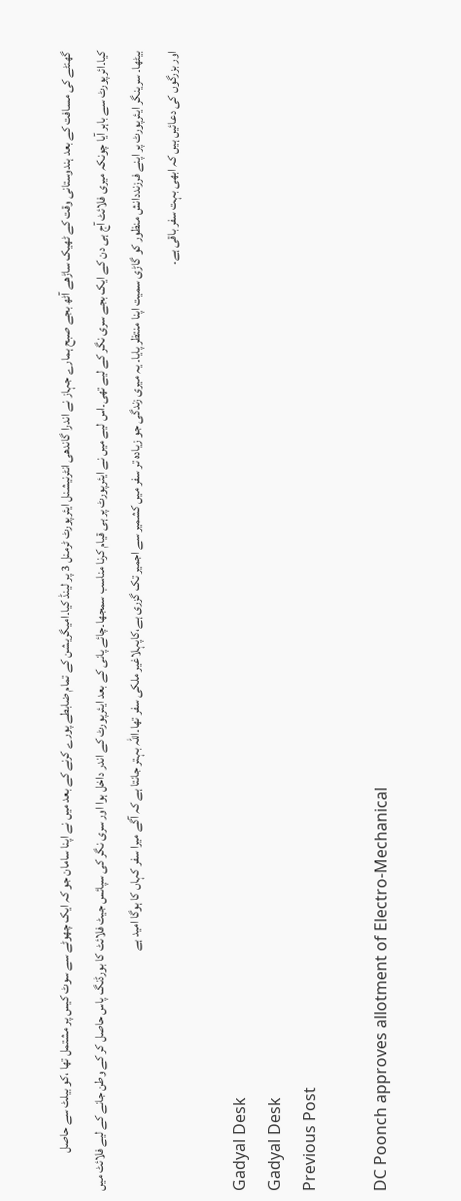گھنٹے کی مسافت کے بعد ہندوستانی وقت کے ٹھیک ساڑھے آٹھ بجے صبح ہمارے جہاز نے اندرا گاندھی انٹرنیشنل ایئرپورٹ ٹرمنل 3 پر لینڈ کیا۔امیگریشن کے تمام ضابطے پورے کرنے کے بعد میں نے اپنا سامان جو کہ ایک چھوٹے سے سوٹ کیس پر مشتمل تھا ،کو بیلٹ سے حاصل کیا۔ائرپورٹ سے باہر آیا چونکہ میری فلائٹ آج ہی دن کے ایک بجے سری نگر کے لیے تھی۔اس لیے میں نے ایئرپورٹ پر ہی قیام کرنا مناسب سمجھا۔چائے پانی کے بعد ایئرپورٹ کے اندر داخل ہوا اور سری نگر کی سپائس جیٹ فلائٹ کا بورڈنگ پاس حاصل کر کے وطن جانے کے لیے فلائٹ میں بیٹھا۔ سرینگر ایئرپورٹ پر اپنے فرزنددانش منظور کو گاڑی سمیت اپنا منتظر پایا۔ یہ میری زندگی جو زیادہ تر سفر میں کشمیر سے اجمیر تک گزری ہے،کاپہلاغیر ملکی سفر تھا۔اللہ بہتر جانتا ہے کہ آگے میرا سفر کہاں کا ہوگا امید ہے
اور بزرگوں کی دعائیں ہیں کہ ابھی بہت سفر باقی ہے۔

Gadyal Desk
Gadyal Desk
Previous Post

DC Poonch approves allotment of Electro-Mechanical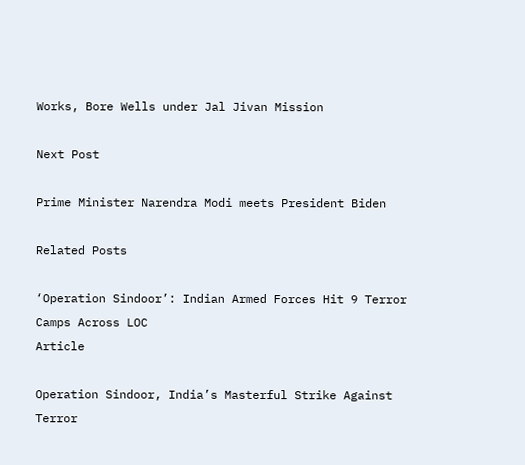Works, Bore Wells under Jal Jivan Mission

Next Post

Prime Minister Narendra Modi meets President Biden

Related Posts

‘Operation Sindoor’: Indian Armed Forces Hit 9 Terror Camps Across LOC
Article

Operation Sindoor, India’s Masterful Strike Against Terror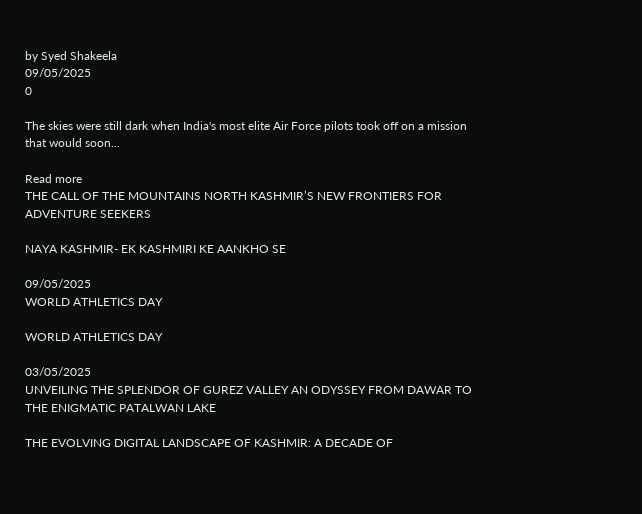by Syed Shakeela
09/05/2025
0

The skies were still dark when India's most elite Air Force pilots took off on a mission that would soon...

Read more
THE CALL OF THE MOUNTAINS NORTH KASHMIR’S NEW FRONTIERS FOR ADVENTURE SEEKERS

NAYA KASHMIR- EK KASHMIRI KE AANKHO SE

09/05/2025
WORLD ATHLETICS DAY

WORLD ATHLETICS DAY

03/05/2025
UNVEILING THE SPLENDOR OF GUREZ VALLEY AN ODYSSEY FROM DAWAR TO THE ENIGMATIC PATALWAN LAKE

THE EVOLVING DIGITAL LANDSCAPE OF KASHMIR: A DECADE OF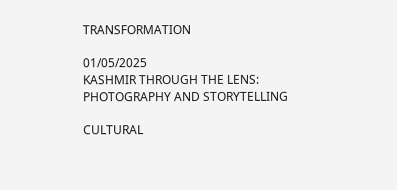TRANSFORMATION

01/05/2025
KASHMIR THROUGH THE LENS: PHOTOGRAPHY AND STORYTELLING

CULTURAL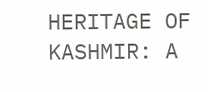HERITAGE OF KASHMIR: A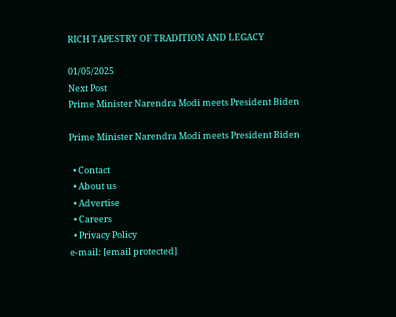RICH TAPESTRY OF TRADITION AND LEGACY

01/05/2025
Next Post
Prime Minister Narendra Modi meets President Biden

Prime Minister Narendra Modi meets President Biden

  • Contact
  • About us
  • Advertise
  • Careers
  • Privacy Policy
e-mail: [email protected]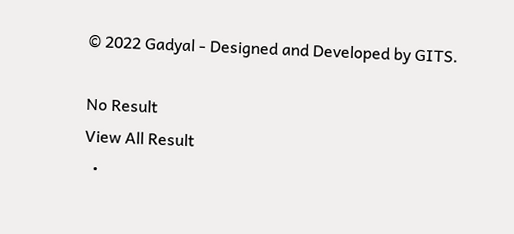© 2022 Gadyal - Designed and Developed by GITS.

No Result
View All Result
  •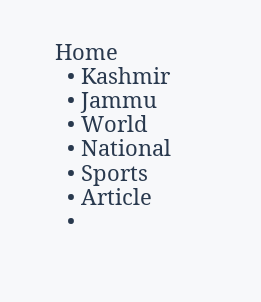Home
  • Kashmir
  • Jammu
  • World
  • National
  • Sports
  • Article
  •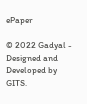ePaper

© 2022 Gadyal - Designed and Developed by GITS.